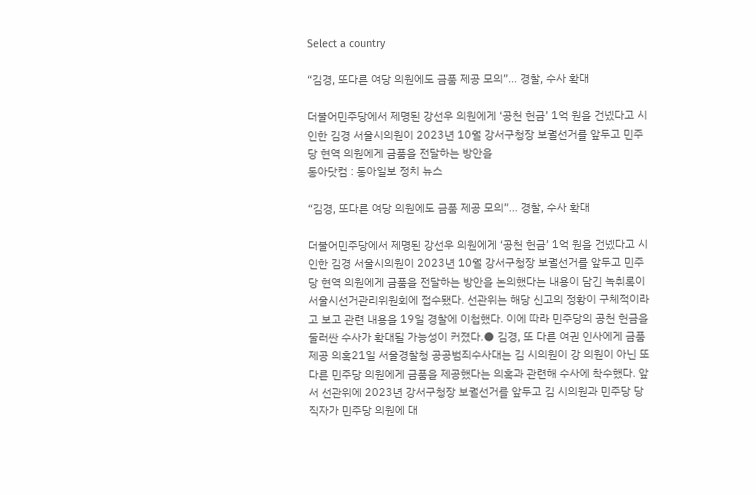Select a country

“김경, 또다른 여당 의원에도 금품 제공 모의”… 경찰, 수사 확대

더불어민주당에서 제명된 강선우 의원에게 ‘공천 헌금’ 1억 원을 건넸다고 시인한 김경 서울시의원이 2023년 10월 강서구청장 보궐선거를 앞두고 민주당 현역 의원에게 금품을 전달하는 방안을
동아닷컴 : 동아일보 정치 뉴스

“김경, 또다른 여당 의원에도 금품 제공 모의”… 경찰, 수사 확대

더불어민주당에서 제명된 강선우 의원에게 ‘공천 헌금’ 1억 원을 건넸다고 시인한 김경 서울시의원이 2023년 10월 강서구청장 보궐선거를 앞두고 민주당 현역 의원에게 금품을 전달하는 방안을 논의했다는 내용이 담긴 녹취록이 서울시선거관리위원회에 접수됐다. 선관위는 해당 신고의 정황이 구체적이라고 보고 관련 내용을 19일 경찰에 이첩했다. 이에 따라 민주당의 공천 헌금을 둘러싼 수사가 확대될 가능성이 커졌다.● 김경, 또 다른 여권 인사에게 금품 제공 의혹21일 서울경찰청 공공범죄수사대는 김 시의원이 강 의원이 아닌 또 다른 민주당 의원에게 금품을 제공했다는 의혹과 관련해 수사에 착수했다. 앞서 선관위에 2023년 강서구청장 보궐선거를 앞두고 김 시의원과 민주당 당직자가 민주당 의원에 대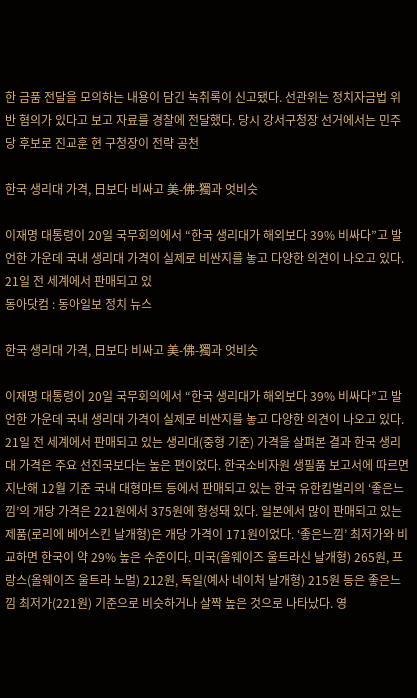한 금품 전달을 모의하는 내용이 담긴 녹취록이 신고됐다. 선관위는 정치자금법 위반 혐의가 있다고 보고 자료를 경찰에 전달했다. 당시 강서구청장 선거에서는 민주당 후보로 진교훈 현 구청장이 전략 공천

한국 생리대 가격, 日보다 비싸고 美-佛-獨과 엇비슷

이재명 대통령이 20일 국무회의에서 “한국 생리대가 해외보다 39% 비싸다”고 발언한 가운데 국내 생리대 가격이 실제로 비싼지를 놓고 다양한 의견이 나오고 있다. 21일 전 세계에서 판매되고 있
동아닷컴 : 동아일보 정치 뉴스

한국 생리대 가격, 日보다 비싸고 美-佛-獨과 엇비슷

이재명 대통령이 20일 국무회의에서 “한국 생리대가 해외보다 39% 비싸다”고 발언한 가운데 국내 생리대 가격이 실제로 비싼지를 놓고 다양한 의견이 나오고 있다. 21일 전 세계에서 판매되고 있는 생리대(중형 기준) 가격을 살펴본 결과 한국 생리대 가격은 주요 선진국보다는 높은 편이었다. 한국소비자원 생필품 보고서에 따르면 지난해 12월 기준 국내 대형마트 등에서 판매되고 있는 한국 유한킴벌리의 ‘좋은느낌’의 개당 가격은 221원에서 375원에 형성돼 있다. 일본에서 많이 판매되고 있는 제품(로리에 베어스킨 날개형)은 개당 가격이 171원이었다. ‘좋은느낌’ 최저가와 비교하면 한국이 약 29% 높은 수준이다. 미국(올웨이즈 울트라신 날개형) 265원, 프랑스(올웨이즈 울트라 노멀) 212원, 독일(예사 네이처 날개형) 215원 등은 좋은느낌 최저가(221원) 기준으로 비슷하거나 살짝 높은 것으로 나타났다. 영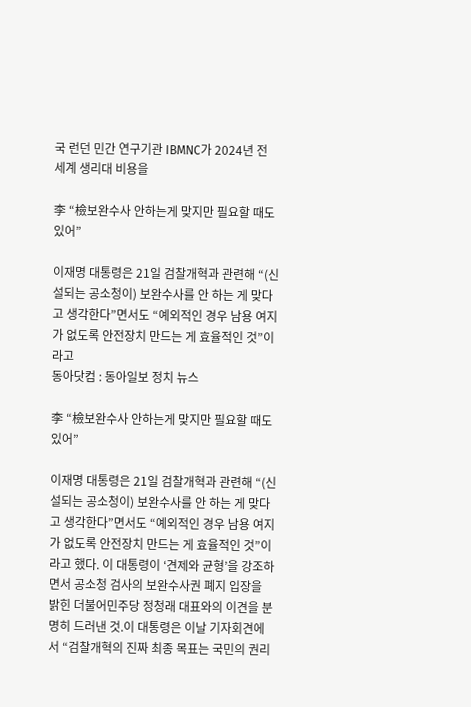국 런던 민간 연구기관 IBMNC가 2024년 전 세계 생리대 비용을

李 “檢보완수사 안하는게 맞지만 필요할 때도 있어”

이재명 대통령은 21일 검찰개혁과 관련해 “(신설되는 공소청이) 보완수사를 안 하는 게 맞다고 생각한다”면서도 “예외적인 경우 남용 여지가 없도록 안전장치 만드는 게 효율적인 것”이라고
동아닷컴 : 동아일보 정치 뉴스

李 “檢보완수사 안하는게 맞지만 필요할 때도 있어”

이재명 대통령은 21일 검찰개혁과 관련해 “(신설되는 공소청이) 보완수사를 안 하는 게 맞다고 생각한다”면서도 “예외적인 경우 남용 여지가 없도록 안전장치 만드는 게 효율적인 것”이라고 했다. 이 대통령이 ‘견제와 균형’을 강조하면서 공소청 검사의 보완수사권 폐지 입장을 밝힌 더불어민주당 정청래 대표와의 이견을 분명히 드러낸 것.이 대통령은 이날 기자회견에서 “검찰개혁의 진짜 최종 목표는 국민의 권리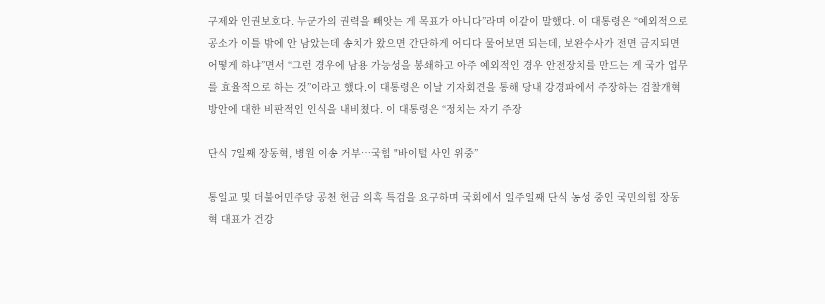구제와 인권보호다. 누군가의 권력을 빼앗는 게 목표가 아니다”라며 이같이 말했다. 이 대통령은 “예외적으로 공소가 이틀 밖에 안 남았는데 송치가 왔으면 간단하게 어디다 물어보면 되는데, 보완수사가 전면 금지되면 어떻게 하냐”면서 “그런 경우에 남용 가능성을 봉쇄하고 아주 예외적인 경우 안전장치를 만드는 게 국가 업무를 효율적으로 하는 것”이라고 했다.이 대통령은 이날 기자회견을 통해 당내 강경파에서 주장하는 검찰개혁 방안에 대한 비판적인 인식을 내비쳤다. 이 대통령은 “정치는 자기 주장

단식 7일째 장동혁, 병원 이송 거부…국힘 "바이털 사인 위중”

통일교 및 더불어민주당 공천 헌금 의혹 특검을 요구하며 국회에서 일주일째 단식 농성 중인 국민의힘 장동혁 대표가 건강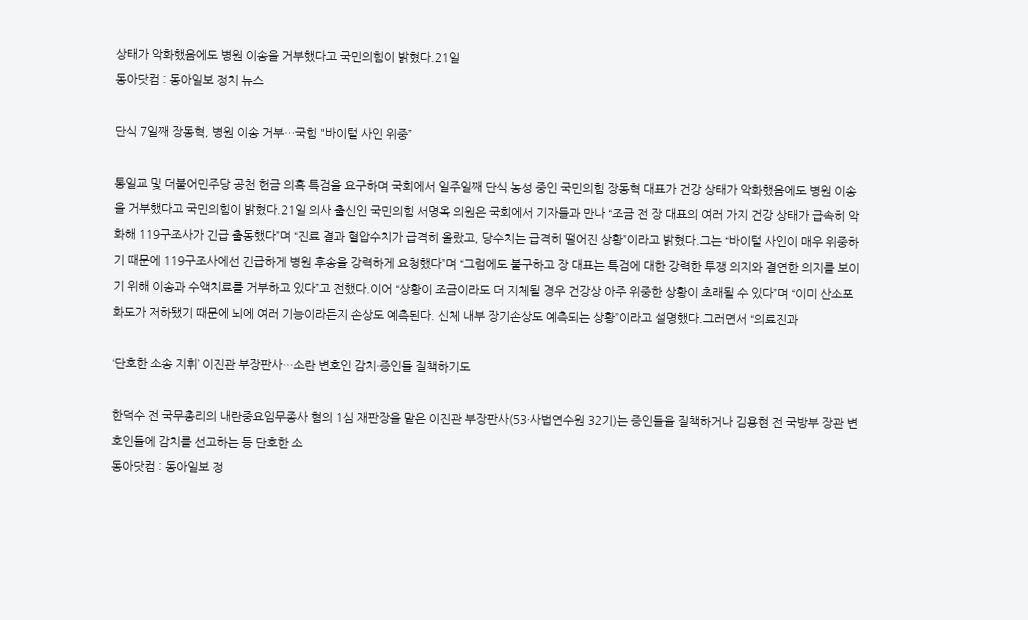상태가 악화했음에도 병원 이송을 거부했다고 국민의힘이 밝혔다.21일
동아닷컴 : 동아일보 정치 뉴스

단식 7일째 장동혁, 병원 이송 거부…국힘 "바이털 사인 위중”

통일교 및 더불어민주당 공천 헌금 의혹 특검을 요구하며 국회에서 일주일째 단식 농성 중인 국민의힘 장동혁 대표가 건강 상태가 악화했음에도 병원 이송을 거부했다고 국민의힘이 밝혔다.21일 의사 출신인 국민의힘 서명옥 의원은 국회에서 기자들과 만나 “조금 전 장 대표의 여러 가지 건강 상태가 급속히 악화해 119구조사가 긴급 출동했다”며 “진료 결과 혈압수치가 급격히 올랐고, 당수치는 급격히 떨어진 상황”이라고 밝혔다.그는 “바이털 사인이 매우 위중하기 때문에 119구조사에선 긴급하게 병원 후송을 강력하게 요청했다”며 “그럼에도 불구하고 장 대표는 특검에 대한 강력한 투쟁 의지와 결연한 의지를 보이기 위해 이송과 수액치료를 거부하고 있다”고 전했다.이어 “상황이 조금이라도 더 지체될 경우 건강상 아주 위중한 상황이 초래될 수 있다”며 “이미 산소포화도가 저하됐기 때문에 뇌에 여러 기능이라든지 손상도 예측된다. 신체 내부 장기손상도 예측되는 상황”이라고 설명했다.그러면서 “의료진과

‘단호한 소송 지휘’ 이진관 부장판사…소란 변호인 감치·증인들 질책하기도

한덕수 전 국무총리의 내란중요임무종사 혐의 1심 재판장을 맡은 이진관 부장판사(53·사법연수원 32기)는 증인들을 질책하거나 김용현 전 국방부 장관 변호인들에 감치를 선고하는 등 단호한 소
동아닷컴 : 동아일보 정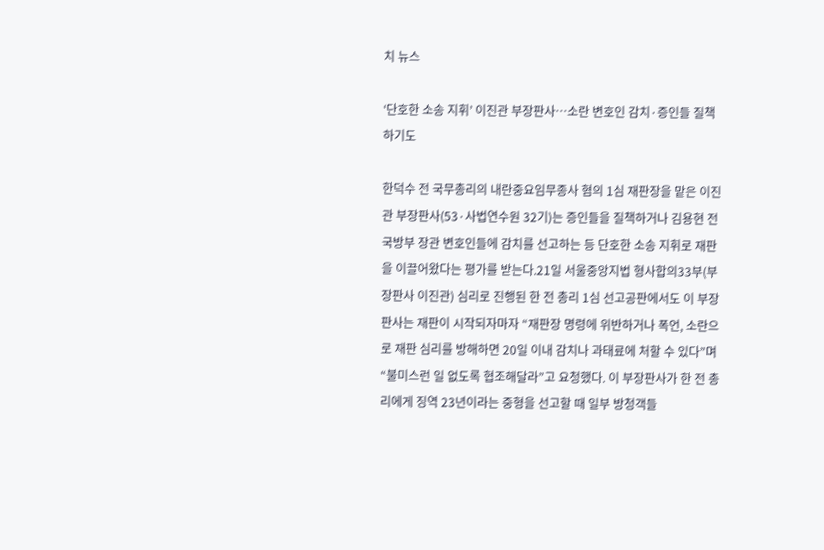치 뉴스

‘단호한 소송 지휘’ 이진관 부장판사…소란 변호인 감치·증인들 질책하기도

한덕수 전 국무총리의 내란중요임무종사 혐의 1심 재판장을 맡은 이진관 부장판사(53·사법연수원 32기)는 증인들을 질책하거나 김용현 전 국방부 장관 변호인들에 감치를 선고하는 등 단호한 소송 지휘로 재판을 이끌어왔다는 평가를 받는다.21일 서울중앙지법 형사합의33부(부장판사 이진관) 심리로 진행된 한 전 총리 1심 선고공판에서도 이 부장판사는 재판이 시작되자마자 “재판장 명령에 위반하거나 폭언, 소란으로 재판 심리를 방해하면 20일 이내 감치나 과태료에 처할 수 있다”며 “불미스런 일 없도록 협조해달라”고 요청했다. 이 부장판사가 한 전 총리에게 징역 23년이라는 중형을 선고할 때 일부 방청객들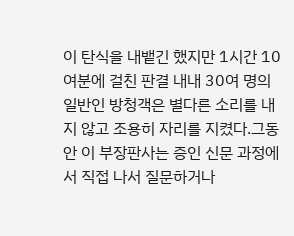이 탄식을 내뱉긴 했지만 1시간 10여분에 걸친 판결 내내 30여 명의 일반인 방청객은 별다른 소리를 내지 않고 조용히 자리를 지켰다.그동안 이 부장판사는 증인 신문 과정에서 직접 나서 질문하거나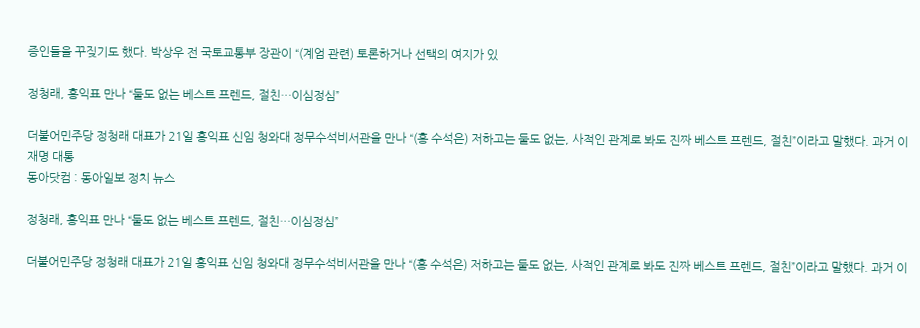증인들을 꾸짖기도 했다. 박상우 전 국토교통부 장관이 “(계엄 관련) 토론하거나 선택의 여지가 있

정청래, 홍익표 만나 “둘도 없는 베스트 프렌드, 절친…이심정심”

더불어민주당 정청래 대표가 21일 홍익표 신임 청와대 정무수석비서관을 만나 “(홍 수석은) 저하고는 둘도 없는, 사적인 관계로 봐도 진짜 베스트 프렌드, 절친”이라고 말했다. 과거 이재명 대통
동아닷컴 : 동아일보 정치 뉴스

정청래, 홍익표 만나 “둘도 없는 베스트 프렌드, 절친…이심정심”

더불어민주당 정청래 대표가 21일 홍익표 신임 청와대 정무수석비서관을 만나 “(홍 수석은) 저하고는 둘도 없는, 사적인 관계로 봐도 진짜 베스트 프렌드, 절친”이라고 말했다. 과거 이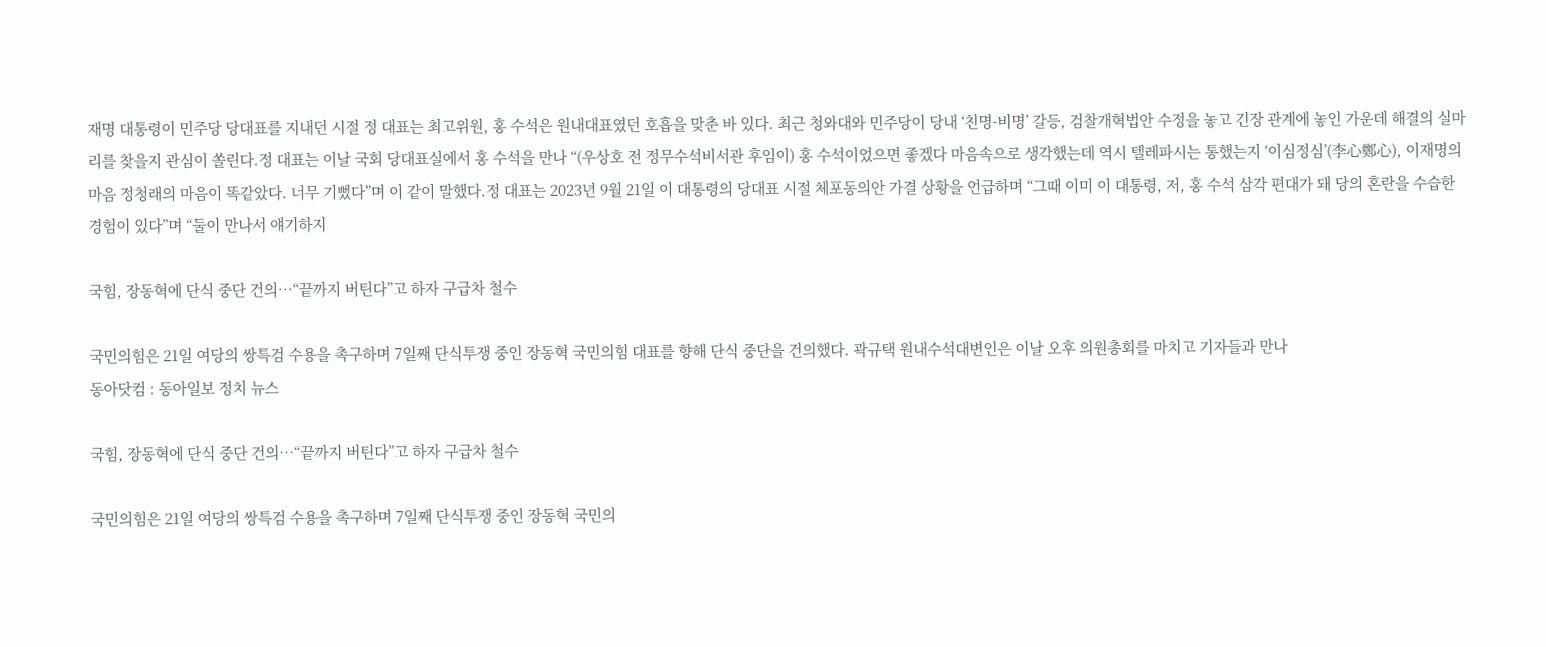재명 대통령이 민주당 당대표를 지내던 시절 정 대표는 최고위원, 홍 수석은 원내대표였던 호흡을 맞춘 바 있다. 최근 청와대와 민주당이 당내 ‘친명-비명’ 갈등, 검찰개혁법안 수정을 놓고 긴장 관계에 놓인 가운데 해결의 실마리를 찾을지 관심이 쏠린다.정 대표는 이날 국회 당대표실에서 홍 수석을 만나 “(우상호 전 정무수석비서관 후임이) 홍 수석이었으면 좋겠다 마음속으로 생각했는데 역시 텔레파시는 통했는지 ‘이심정심’(李心鄭心), 이재명의 마음 정청래의 마음이 똑같았다. 너무 기뻤다”며 이 같이 말했다.정 대표는 2023년 9월 21일 이 대통령의 당대표 시절 체포동의안 가결 상황을 언급하며 “그때 이미 이 대통령, 저, 홍 수석 삼각 편대가 돼 당의 혼란을 수습한 경험이 있다”며 “둘이 만나서 얘기하지

국힘, 장동혁에 단식 중단 건의…“끝까지 버틴다”고 하자 구급차 철수

국민의힘은 21일 여당의 쌍특검 수용을 촉구하며 7일째 단식투쟁 중인 장동혁 국민의힘 대표를 향해 단식 중단을 건의했다. 곽규택 원내수석대변인은 이날 오후 의원총회를 마치고 기자들과 만나
동아닷컴 : 동아일보 정치 뉴스

국힘, 장동혁에 단식 중단 건의…“끝까지 버틴다”고 하자 구급차 철수

국민의힘은 21일 여당의 쌍특검 수용을 촉구하며 7일째 단식투쟁 중인 장동혁 국민의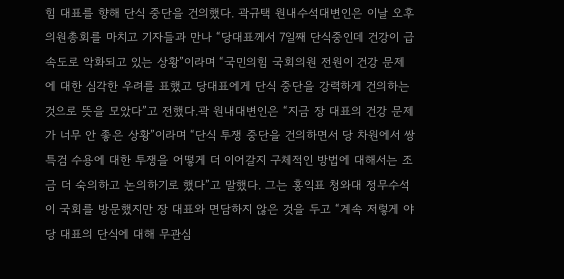힘 대표를 향해 단식 중단을 건의했다. 곽규택 원내수석대변인은 이날 오후 의원총회를 마치고 기자들과 만나 “당대표께서 7일째 단식중인데 건강이 급속도로 악화되고 있는 상황”이라며 “국민의힘 국회의원 전원이 건강 문제에 대한 심각한 우려를 표했고 당대표에게 단식 중단을 강력하게 건의하는 것으로 뜻을 모았다”고 전했다.곽 원내대변인은 “지금 장 대표의 건강 문제가 너무 안 좋은 상황”이라며 “단식 투쟁 중단을 건의하면서 당 차원에서 쌍특검 수용에 대한 투쟁을 어떻게 더 이어갈지 구체적인 방법에 대해서는 조금 더 숙의하고 논의하기로 했다”고 말했다. 그는 홍익표 청와대 정무수석이 국회를 방문했지만 장 대표와 면담하지 않은 것을 두고 “계속 저렇게 야당 대표의 단식에 대해 무관심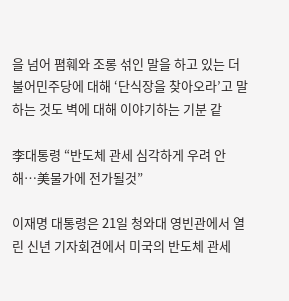을 넘어 폄훼와 조롱 섞인 말을 하고 있는 더불어민주당에 대해 ‘단식장을 찾아오라’고 말하는 것도 벽에 대해 이야기하는 기분 같

李대통령 “반도체 관세 심각하게 우려 안해…美물가에 전가될것”

이재명 대통령은 21일 청와대 영빈관에서 열린 신년 기자회견에서 미국의 반도체 관세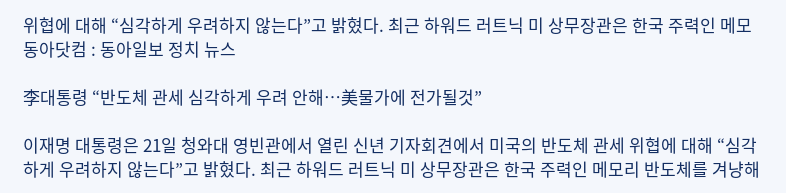위협에 대해 “심각하게 우려하지 않는다”고 밝혔다. 최근 하워드 러트닉 미 상무장관은 한국 주력인 메모
동아닷컴 : 동아일보 정치 뉴스

李대통령 “반도체 관세 심각하게 우려 안해…美물가에 전가될것”

이재명 대통령은 21일 청와대 영빈관에서 열린 신년 기자회견에서 미국의 반도체 관세 위협에 대해 “심각하게 우려하지 않는다”고 밝혔다. 최근 하워드 러트닉 미 상무장관은 한국 주력인 메모리 반도체를 겨냥해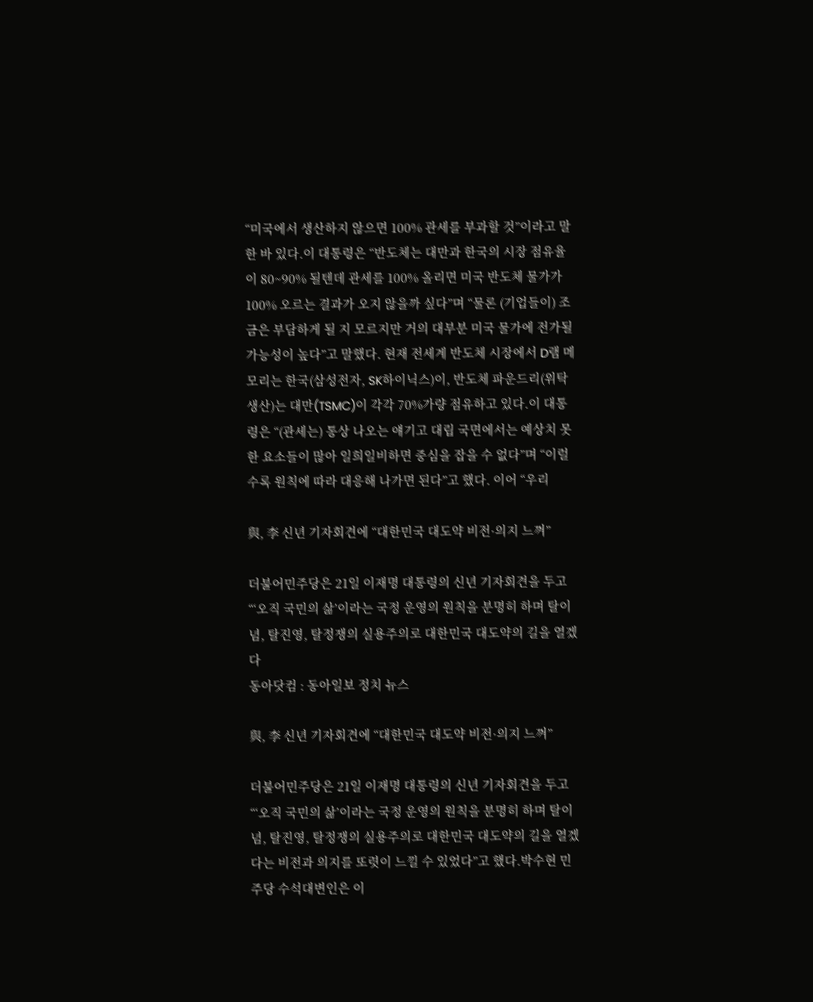“미국에서 생산하지 않으면 100% 관세를 부과할 것”이라고 말한 바 있다.이 대통령은 “반도체는 대만과 한국의 시장 점유율이 80~90% 될텐데 관세를 100% 올리면 미국 반도체 물가가 100% 오르는 결과가 오지 않을까 싶다”며 “물론 (기업들이) 조금은 부담하게 될 지 모르지만 거의 대부분 미국 물가에 전가될 가능성이 높다”고 말했다. 현재 전세계 반도체 시장에서 D램 메모리는 한국(삼성전자, SK하이닉스)이, 반도체 파운드리(위탁생산)는 대만(TSMC)이 각각 70%가량 점유하고 있다.이 대통령은 “(관세는) 통상 나오는 얘기고 대립 국면에서는 예상치 못한 요소들이 많아 일희일비하면 중심을 잡을 수 없다”며 “이럴수록 원칙에 따라 대응해 나가면 된다”고 했다. 이어 “우리

與, 李 신년 기자회견에 “대한민국 대도약 비전·의지 느껴”

더불어민주당은 21일 이재명 대통령의 신년 기자회견을 두고 “‘오직 국민의 삶’이라는 국정 운영의 원칙을 분명히 하며 탈이념, 탈진영, 탈정쟁의 실용주의로 대한민국 대도약의 길을 열겠다
동아닷컴 : 동아일보 정치 뉴스

與, 李 신년 기자회견에 “대한민국 대도약 비전·의지 느껴”

더불어민주당은 21일 이재명 대통령의 신년 기자회견을 두고 “‘오직 국민의 삶’이라는 국정 운영의 원칙을 분명히 하며 탈이념, 탈진영, 탈정쟁의 실용주의로 대한민국 대도약의 길을 열겠다는 비전과 의지를 또렷이 느낄 수 있었다”고 했다.박수현 민주당 수석대변인은 이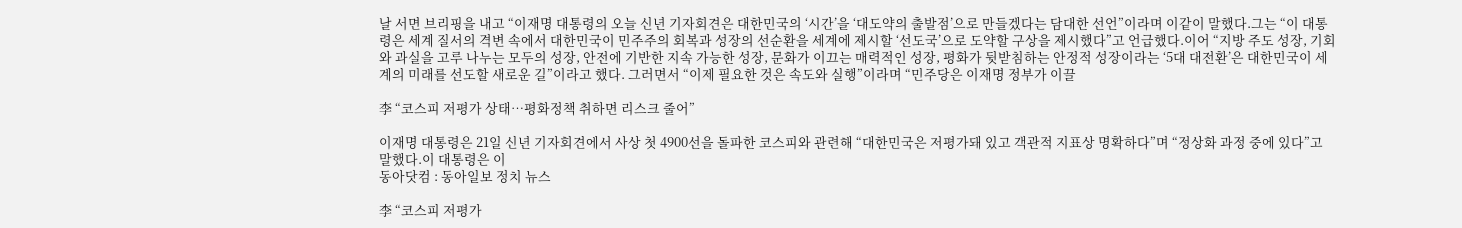날 서면 브리핑을 내고 “이재명 대통령의 오늘 신년 기자회견은 대한민국의 ‘시간’을 ‘대도약의 출발점’으로 만들겠다는 담대한 선언”이라며 이같이 말했다.그는 “이 대통령은 세계 질서의 격변 속에서 대한민국이 민주주의 회복과 성장의 선순환을 세계에 제시할 ‘선도국’으로 도약할 구상을 제시했다”고 언급했다.이어 “지방 주도 성장, 기회와 과실을 고루 나누는 모두의 성장, 안전에 기반한 지속 가능한 성장, 문화가 이끄는 매력적인 성장, 평화가 뒷받침하는 안정적 성장이라는 ‘5대 대전환’은 대한민국이 세계의 미래를 선도할 새로운 길”이라고 했다. 그러면서 “이제 필요한 것은 속도와 실행”이라며 “민주당은 이재명 정부가 이끌

李 “코스피 저평가 상태…평화정책 취하면 리스크 줄어”

이재명 대통령은 21일 신년 기자회견에서 사상 첫 4900선을 돌파한 코스피와 관련해 “대한민국은 저평가돼 있고 객관적 지표상 명확하다”며 “정상화 과정 중에 있다”고 말했다.이 대통령은 이
동아닷컴 : 동아일보 정치 뉴스

李 “코스피 저평가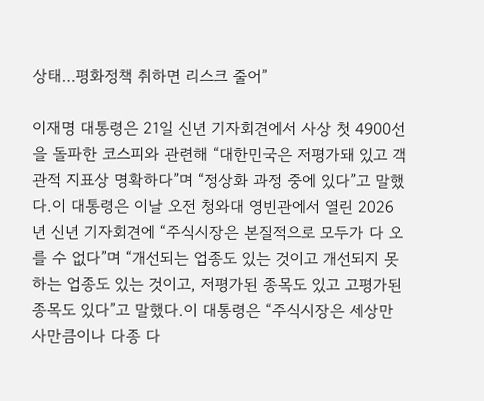상태…평화정책 취하면 리스크 줄어”

이재명 대통령은 21일 신년 기자회견에서 사상 첫 4900선을 돌파한 코스피와 관련해 “대한민국은 저평가돼 있고 객관적 지표상 명확하다”며 “정상화 과정 중에 있다”고 말했다.이 대통령은 이날 오전 청와대 영빈관에서 열린 2026년 신년 기자회견에 “주식시장은 본질적으로 모두가 다 오를 수 없다”며 “개선되는 업종도 있는 것이고 개선되지 못하는 업종도 있는 것이고, 저평가된 종목도 있고 고평가된 종목도 있다”고 말했다.이 대통령은 “주식시장은 세상만사만큼이나 다종 다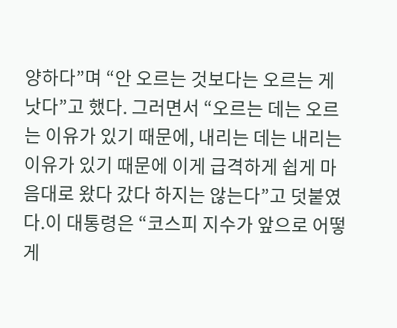양하다”며 “안 오르는 것보다는 오르는 게 낫다”고 했다. 그러면서 “오르는 데는 오르는 이유가 있기 때문에, 내리는 데는 내리는 이유가 있기 때문에 이게 급격하게 쉽게 마음대로 왔다 갔다 하지는 않는다”고 덧붙였다.이 대통령은 “코스피 지수가 앞으로 어떻게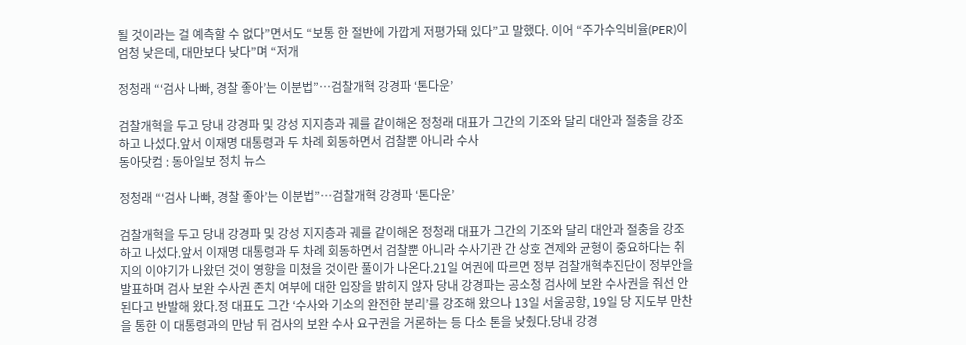될 것이라는 걸 예측할 수 없다”면서도 “보통 한 절반에 가깝게 저평가돼 있다”고 말했다. 이어 “주가수익비율(PER)이 엄청 낮은데, 대만보다 낮다”며 “저개

정청래 “‘검사 나빠, 경찰 좋아’는 이분법”…검찰개혁 강경파 ‘톤다운’

검찰개혁을 두고 당내 강경파 및 강성 지지층과 궤를 같이해온 정청래 대표가 그간의 기조와 달리 대안과 절충을 강조하고 나섰다.앞서 이재명 대통령과 두 차례 회동하면서 검찰뿐 아니라 수사
동아닷컴 : 동아일보 정치 뉴스

정청래 “‘검사 나빠, 경찰 좋아’는 이분법”…검찰개혁 강경파 ‘톤다운’

검찰개혁을 두고 당내 강경파 및 강성 지지층과 궤를 같이해온 정청래 대표가 그간의 기조와 달리 대안과 절충을 강조하고 나섰다.앞서 이재명 대통령과 두 차례 회동하면서 검찰뿐 아니라 수사기관 간 상호 견제와 균형이 중요하다는 취지의 이야기가 나왔던 것이 영향을 미쳤을 것이란 풀이가 나온다.21일 여권에 따르면 정부 검찰개혁추진단이 정부안을 발표하며 검사 보완 수사권 존치 여부에 대한 입장을 밝히지 않자 당내 강경파는 공소청 검사에 보완 수사권을 줘선 안 된다고 반발해 왔다.정 대표도 그간 ‘수사와 기소의 완전한 분리’를 강조해 왔으나 13일 서울공항, 19일 당 지도부 만찬을 통한 이 대통령과의 만남 뒤 검사의 보완 수사 요구권을 거론하는 등 다소 톤을 낮췄다.당내 강경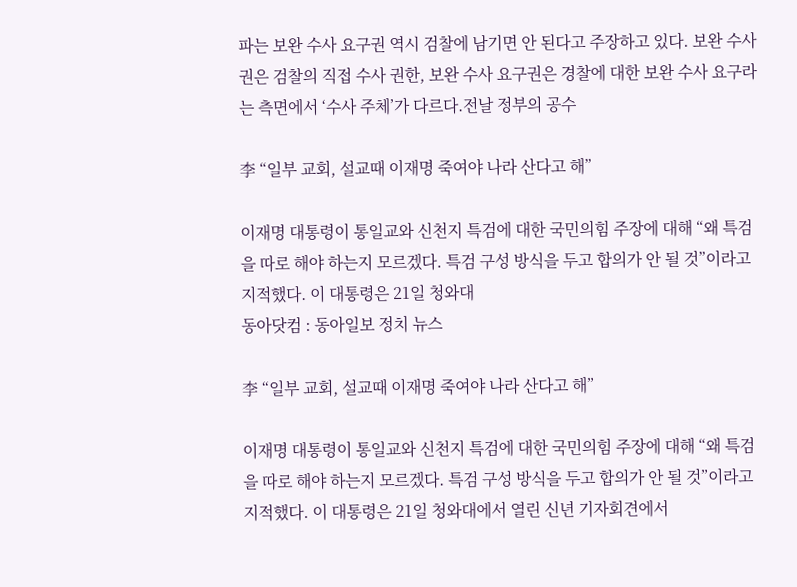파는 보완 수사 요구권 역시 검찰에 남기면 안 된다고 주장하고 있다. 보완 수사권은 검찰의 직접 수사 권한, 보완 수사 요구권은 경찰에 대한 보완 수사 요구라는 측면에서 ‘수사 주체’가 다르다.전날 정부의 공수

李 “일부 교회, 설교때 이재명 죽여야 나라 산다고 해”

이재명 대통령이 통일교와 신천지 특검에 대한 국민의힘 주장에 대해 “왜 특검을 따로 해야 하는지 모르겠다. 특검 구성 방식을 두고 합의가 안 될 것”이라고 지적했다. 이 대통령은 21일 청와대
동아닷컴 : 동아일보 정치 뉴스

李 “일부 교회, 설교때 이재명 죽여야 나라 산다고 해”

이재명 대통령이 통일교와 신천지 특검에 대한 국민의힘 주장에 대해 “왜 특검을 따로 해야 하는지 모르겠다. 특검 구성 방식을 두고 합의가 안 될 것”이라고 지적했다. 이 대통령은 21일 청와대에서 열린 신년 기자회견에서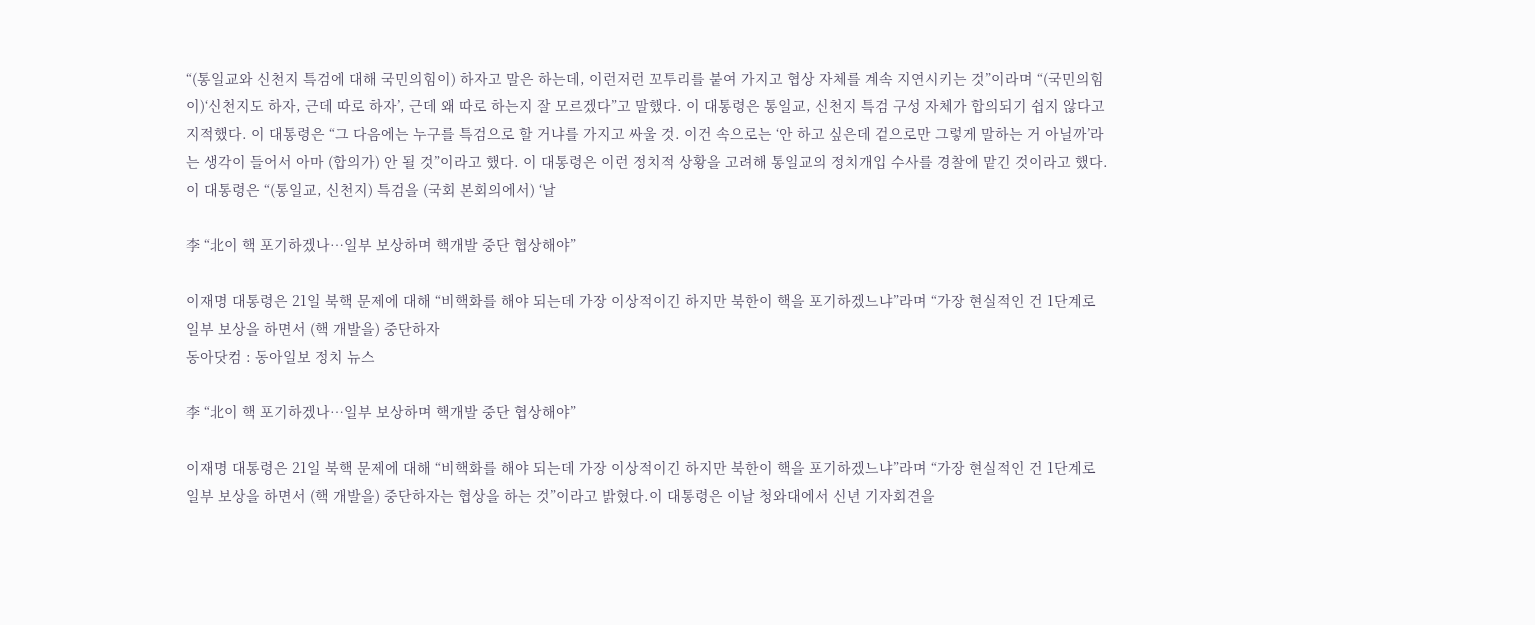“(통일교와 신천지 특검에 대해 국민의힘이) 하자고 말은 하는데, 이런저런 꼬투리를 붙여 가지고 협상 자체를 계속 지연시키는 것”이라며 “(국민의힘이)‘신천지도 하자, 근데 따로 하자’, 근데 왜 따로 하는지 잘 모르겠다”고 말했다. 이 대통령은 통일교, 신천지 특검 구성 자체가 합의되기 쉽지 않다고 지적했다. 이 대통령은 “그 다음에는 누구를 특검으로 할 거냐를 가지고 싸울 것. 이건 속으로는 ‘안 하고 싶은데 겉으로만 그렇게 말하는 거 아닐까’라는 생각이 들어서 아마 (합의가) 안 될 것”이라고 했다. 이 대통령은 이런 정치적 상황을 고려해 통일교의 정치개입 수사를 경찰에 맡긴 것이라고 했다. 이 대통령은 “(통일교, 신천지) 특검을 (국회 본회의에서) ‘날

李 “北이 핵 포기하겠나…일부 보상하며 핵개발 중단 협상해야”

이재명 대통령은 21일 북핵 문제에 대해 “비핵화를 해야 되는데 가장 이상적이긴 하지만 북한이 핵을 포기하겠느냐”라며 “가장 현실적인 건 1단계로 일부 보상을 하면서 (핵 개발을) 중단하자
동아닷컴 : 동아일보 정치 뉴스

李 “北이 핵 포기하겠나…일부 보상하며 핵개발 중단 협상해야”

이재명 대통령은 21일 북핵 문제에 대해 “비핵화를 해야 되는데 가장 이상적이긴 하지만 북한이 핵을 포기하겠느냐”라며 “가장 현실적인 건 1단계로 일부 보상을 하면서 (핵 개발을) 중단하자는 협상을 하는 것”이라고 밝혔다.이 대통령은 이날 청와대에서 신년 기자회견을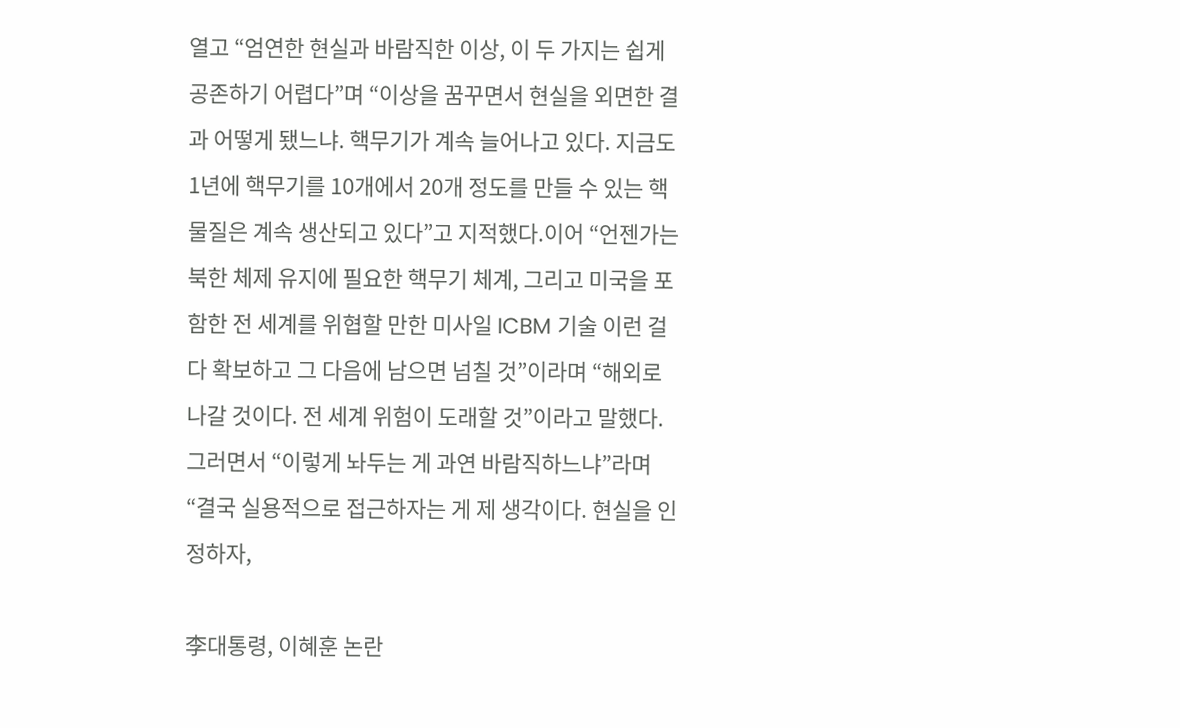열고 “엄연한 현실과 바람직한 이상, 이 두 가지는 쉽게 공존하기 어렵다”며 “이상을 꿈꾸면서 현실을 외면한 결과 어떻게 됐느냐. 핵무기가 계속 늘어나고 있다. 지금도 1년에 핵무기를 10개에서 20개 정도를 만들 수 있는 핵물질은 계속 생산되고 있다”고 지적했다.이어 “언젠가는 북한 체제 유지에 필요한 핵무기 체계, 그리고 미국을 포함한 전 세계를 위협할 만한 미사일 ICBM 기술 이런 걸 다 확보하고 그 다음에 남으면 넘칠 것”이라며 “해외로 나갈 것이다. 전 세계 위험이 도래할 것”이라고 말했다.그러면서 “이렇게 놔두는 게 과연 바람직하느냐”라며 “결국 실용적으로 접근하자는 게 제 생각이다. 현실을 인정하자,

李대통령, 이혜훈 논란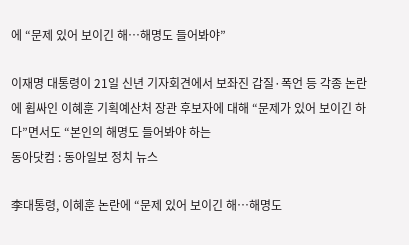에 “문제 있어 보이긴 해…해명도 들어봐야”

이재명 대통령이 21일 신년 기자회견에서 보좌진 갑질·폭언 등 각종 논란에 휩싸인 이혜훈 기획예산처 장관 후보자에 대해 “문제가 있어 보이긴 하다”면서도 “본인의 해명도 들어봐야 하는
동아닷컴 : 동아일보 정치 뉴스

李대통령, 이혜훈 논란에 “문제 있어 보이긴 해…해명도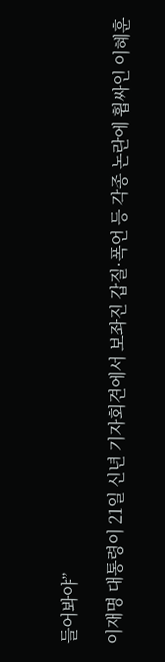들어봐야”

이재명 대통령이 21일 신년 기자회견에서 보좌진 갑질·폭언 등 각종 논란에 휩싸인 이혜훈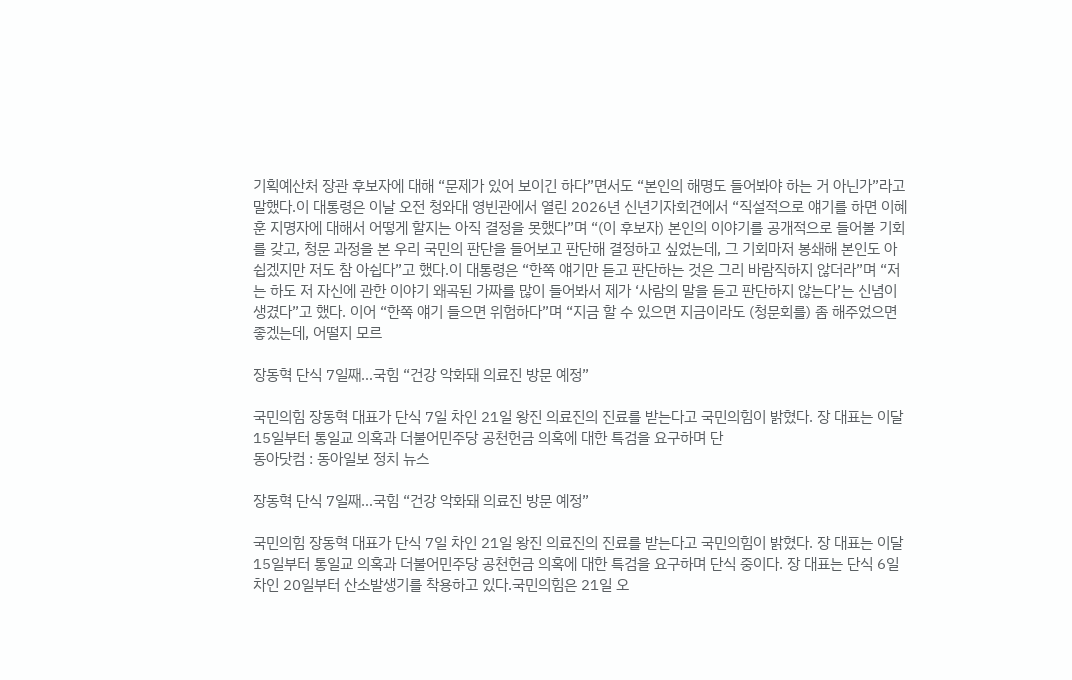기획예산처 장관 후보자에 대해 “문제가 있어 보이긴 하다”면서도 “본인의 해명도 들어봐야 하는 거 아닌가”라고 말했다.이 대통령은 이날 오전 청와대 영빈관에서 열린 2026년 신년기자회견에서 “직설적으로 얘기를 하면 이혜훈 지명자에 대해서 어떻게 할지는 아직 결정을 못했다”며 “(이 후보자) 본인의 이야기를 공개적으로 들어볼 기회를 갖고, 청문 과정을 본 우리 국민의 판단을 들어보고 판단해 결정하고 싶었는데, 그 기회마저 봉쇄해 본인도 아쉽겠지만 저도 참 아쉽다”고 했다.이 대통령은 “한쪽 얘기만 듣고 판단하는 것은 그리 바람직하지 않더라”며 “저는 하도 저 자신에 관한 이야기 왜곡된 가짜를 많이 들어봐서 제가 ‘사람의 말을 듣고 판단하지 않는다’는 신념이 생겼다”고 했다. 이어 “한쪽 얘기 들으면 위험하다”며 “지금 할 수 있으면 지금이라도 (청문회를) 좀 해주었으면 좋겠는데, 어떨지 모르

장동혁 단식 7일째…국힘 “건강 악화돼 의료진 방문 예정”

국민의힘 장동혁 대표가 단식 7일 차인 21일 왕진 의료진의 진료를 받는다고 국민의힘이 밝혔다. 장 대표는 이달 15일부터 통일교 의혹과 더불어민주당 공천헌금 의혹에 대한 특검을 요구하며 단
동아닷컴 : 동아일보 정치 뉴스

장동혁 단식 7일째…국힘 “건강 악화돼 의료진 방문 예정”

국민의힘 장동혁 대표가 단식 7일 차인 21일 왕진 의료진의 진료를 받는다고 국민의힘이 밝혔다. 장 대표는 이달 15일부터 통일교 의혹과 더불어민주당 공천헌금 의혹에 대한 특검을 요구하며 단식 중이다. 장 대표는 단식 6일 차인 20일부터 산소발생기를 착용하고 있다.국민의힘은 21일 오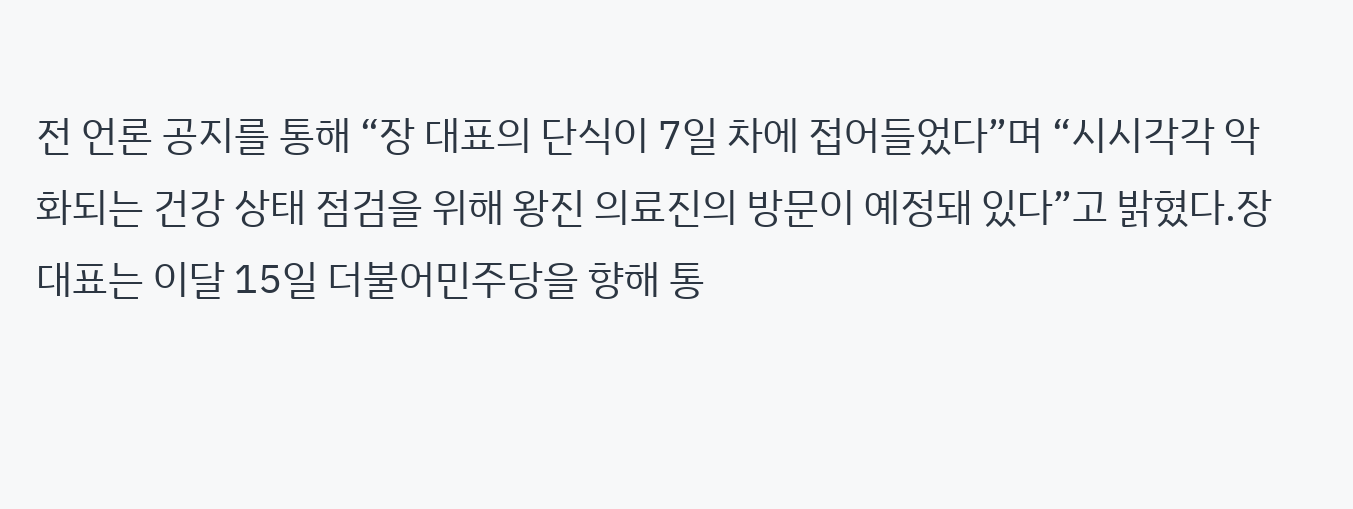전 언론 공지를 통해 “장 대표의 단식이 7일 차에 접어들었다”며 “시시각각 악화되는 건강 상태 점검을 위해 왕진 의료진의 방문이 예정돼 있다”고 밝혔다.장 대표는 이달 15일 더불어민주당을 향해 통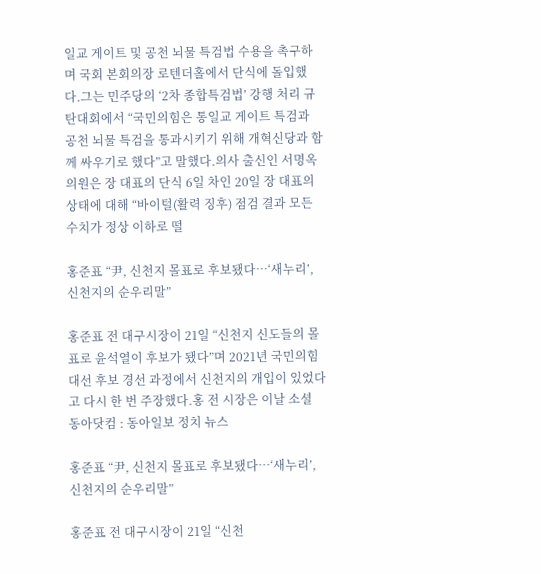일교 게이트 및 공천 뇌물 특검법 수용을 촉구하며 국회 본회의장 로텐더홀에서 단식에 돌입했다.그는 민주당의 ‘2차 종합특검법’ 강행 처리 규탄대회에서 “국민의힘은 통일교 게이트 특검과 공천 뇌물 특검을 통과시키기 위해 개혁신당과 함께 싸우기로 했다”고 말했다.의사 출신인 서명옥 의원은 장 대표의 단식 6일 차인 20일 장 대표의 상태에 대해 “바이털(활력 징후) 점검 결과 모든 수치가 정상 이하로 떨

홍준표 “尹, 신천지 몰표로 후보됐다…‘새누리’, 신천지의 순우리말”

홍준표 전 대구시장이 21일 “신천지 신도들의 몰표로 윤석열이 후보가 됐다”며 2021년 국민의힘 대선 후보 경선 과정에서 신천지의 개입이 있었다고 다시 한 번 주장했다.홍 전 시장은 이날 소셜
동아닷컴 : 동아일보 정치 뉴스

홍준표 “尹, 신천지 몰표로 후보됐다…‘새누리’, 신천지의 순우리말”

홍준표 전 대구시장이 21일 “신천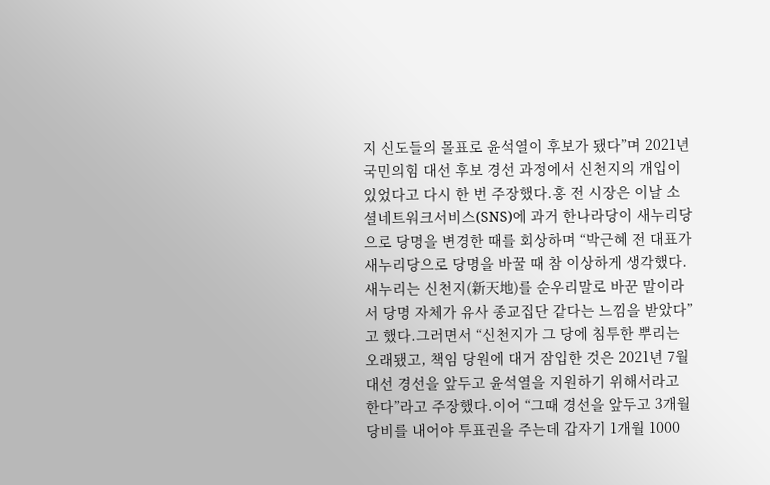지 신도들의 몰표로 윤석열이 후보가 됐다”며 2021년 국민의힘 대선 후보 경선 과정에서 신천지의 개입이 있었다고 다시 한 번 주장했다.홍 전 시장은 이날 소셜네트워크서비스(SNS)에 과거 한나라당이 새누리당으로 당명을 변경한 때를 회상하며 “박근혜 전 대표가 새누리당으로 당명을 바꿀 때 참 이상하게 생각했다. 새누리는 신천지(新天地)를 순우리말로 바꾼 말이라서 당명 자체가 유사 종교집단 같다는 느낌을 받았다”고 했다.그러면서 “신천지가 그 당에 침투한 뿌리는 오래됐고, 책임 당원에 대거 잠입한 것은 2021년 7월 대선 경선을 앞두고 윤석열을 지원하기 위해서라고 한다”라고 주장했다.이어 “그때 경선을 앞두고 3개월 당비를 내어야 투표권을 주는데 갑자기 1개월 1000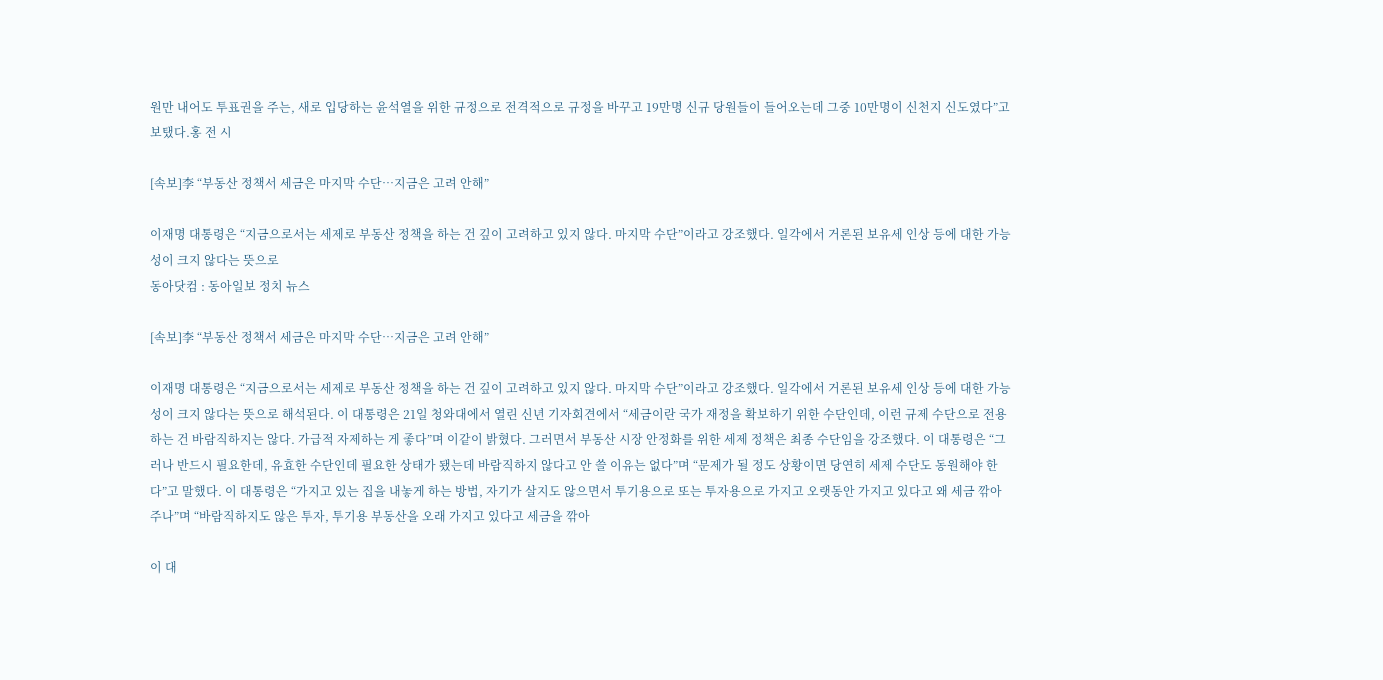원만 내어도 투표권을 주는, 새로 입당하는 윤석열을 위한 규정으로 전격적으로 규정을 바꾸고 19만명 신규 당원들이 들어오는데 그중 10만명이 신천지 신도였다”고 보탰다.홍 전 시

[속보]李 “부동산 정책서 세금은 마지막 수단…지금은 고려 안해”

이재명 대통령은 “지금으로서는 세제로 부동산 정책을 하는 건 깊이 고려하고 있지 않다. 마지막 수단”이라고 강조했다. 일각에서 거론된 보유세 인상 등에 대한 가능성이 크지 않다는 뜻으로
동아닷컴 : 동아일보 정치 뉴스

[속보]李 “부동산 정책서 세금은 마지막 수단…지금은 고려 안해”

이재명 대통령은 “지금으로서는 세제로 부동산 정책을 하는 건 깊이 고려하고 있지 않다. 마지막 수단”이라고 강조했다. 일각에서 거론된 보유세 인상 등에 대한 가능성이 크지 않다는 뜻으로 해석된다. 이 대통령은 21일 청와대에서 열린 신년 기자회견에서 “세금이란 국가 재정을 확보하기 위한 수단인데, 이런 규제 수단으로 전용하는 건 바람직하지는 않다. 가급적 자제하는 게 좋다”며 이같이 밝혔다. 그러면서 부동산 시장 안정화를 위한 세제 정책은 최종 수단임을 강조했다. 이 대통령은 “그러나 반드시 필요한데, 유효한 수단인데 필요한 상태가 됐는데 바람직하지 않다고 안 쓸 이유는 없다”며 “문제가 될 정도 상황이면 당연히 세제 수단도 동원해야 한다”고 말했다. 이 대통령은 “가지고 있는 집을 내놓게 하는 방법, 자기가 살지도 않으면서 투기용으로 또는 투자용으로 가지고 오랫동안 가지고 있다고 왜 세금 깎아주나”며 “바람직하지도 않은 투자, 투기용 부동산을 오래 가지고 있다고 세금을 깎아

이 대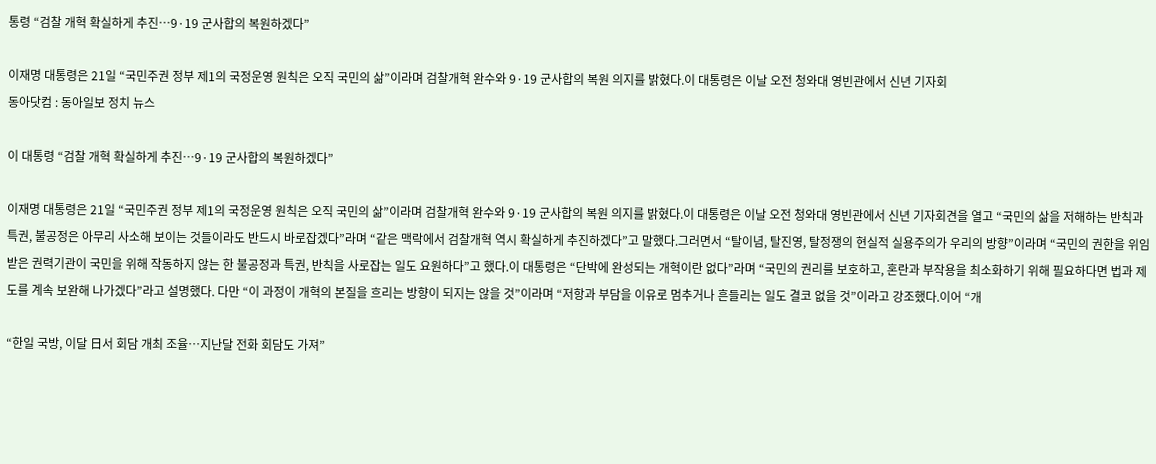통령 “검찰 개혁 확실하게 추진…9·19 군사합의 복원하겠다”

이재명 대통령은 21일 “국민주권 정부 제1의 국정운영 원칙은 오직 국민의 삶”이라며 검찰개혁 완수와 9·19 군사합의 복원 의지를 밝혔다.이 대통령은 이날 오전 청와대 영빈관에서 신년 기자회
동아닷컴 : 동아일보 정치 뉴스

이 대통령 “검찰 개혁 확실하게 추진…9·19 군사합의 복원하겠다”

이재명 대통령은 21일 “국민주권 정부 제1의 국정운영 원칙은 오직 국민의 삶”이라며 검찰개혁 완수와 9·19 군사합의 복원 의지를 밝혔다.이 대통령은 이날 오전 청와대 영빈관에서 신년 기자회견을 열고 “국민의 삶을 저해하는 반칙과 특권, 불공정은 아무리 사소해 보이는 것들이라도 반드시 바로잡겠다”라며 “같은 맥락에서 검찰개혁 역시 확실하게 추진하겠다”고 말했다.그러면서 “탈이념, 탈진영, 탈정쟁의 현실적 실용주의가 우리의 방향”이라며 “국민의 권한을 위임받은 권력기관이 국민을 위해 작동하지 않는 한 불공정과 특권, 반칙을 사로잡는 일도 요원하다”고 했다.이 대통령은 “단박에 완성되는 개혁이란 없다”라며 “국민의 권리를 보호하고, 혼란과 부작용을 최소화하기 위해 필요하다면 법과 제도를 계속 보완해 나가겠다”라고 설명했다. 다만 “이 과정이 개혁의 본질을 흐리는 방향이 되지는 않을 것”이라며 “저항과 부담을 이유로 멈추거나 흔들리는 일도 결코 없을 것”이라고 강조했다.이어 “개

“한일 국방, 이달 日서 회담 개최 조율…지난달 전화 회담도 가져”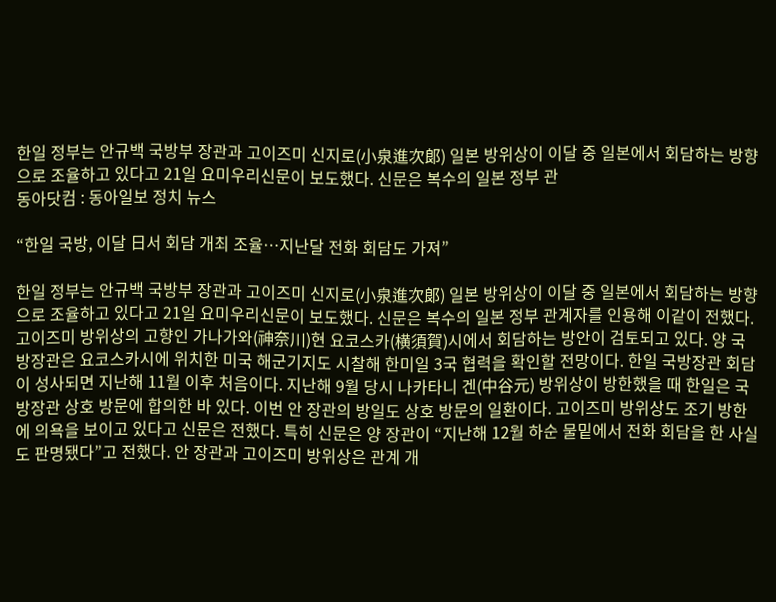한일 정부는 안규백 국방부 장관과 고이즈미 신지로(小泉進次郞) 일본 방위상이 이달 중 일본에서 회담하는 방향으로 조율하고 있다고 21일 요미우리신문이 보도했다. 신문은 복수의 일본 정부 관
동아닷컴 : 동아일보 정치 뉴스

“한일 국방, 이달 日서 회담 개최 조율…지난달 전화 회담도 가져”

한일 정부는 안규백 국방부 장관과 고이즈미 신지로(小泉進次郞) 일본 방위상이 이달 중 일본에서 회담하는 방향으로 조율하고 있다고 21일 요미우리신문이 보도했다. 신문은 복수의 일본 정부 관계자를 인용해 이같이 전했다. 고이즈미 방위상의 고향인 가나가와(神奈川)현 요코스카(横須賀)시에서 회담하는 방안이 검토되고 있다. 양 국방장관은 요코스카시에 위치한 미국 해군기지도 시찰해 한미일 3국 협력을 확인할 전망이다. 한일 국방장관 회담이 성사되면 지난해 11월 이후 처음이다. 지난해 9월 당시 나카타니 겐(中谷元) 방위상이 방한했을 때 한일은 국방장관 상호 방문에 합의한 바 있다. 이번 안 장관의 방일도 상호 방문의 일환이다. 고이즈미 방위상도 조기 방한에 의욕을 보이고 있다고 신문은 전했다. 특히 신문은 양 장관이 “지난해 12월 하순 물밑에서 전화 회담을 한 사실도 판명됐다”고 전했다. 안 장관과 고이즈미 방위상은 관계 개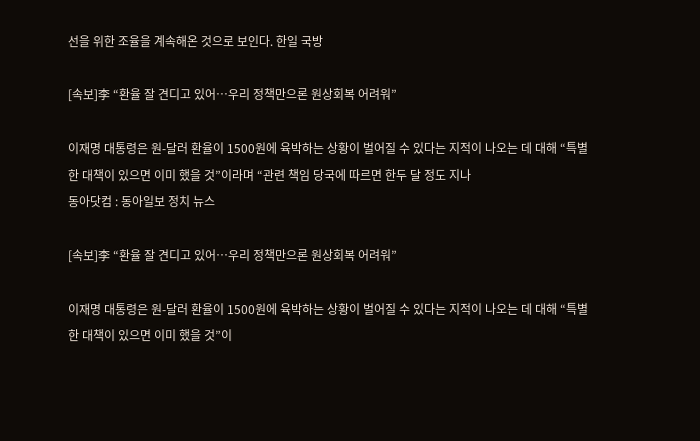선을 위한 조율을 계속해온 것으로 보인다. 한일 국방

[속보]李 “환율 잘 견디고 있어…우리 정책만으론 원상회복 어려워”

이재명 대통령은 원-달러 환율이 1500원에 육박하는 상황이 벌어질 수 있다는 지적이 나오는 데 대해 “특별한 대책이 있으면 이미 했을 것”이라며 “관련 책임 당국에 따르면 한두 달 정도 지나
동아닷컴 : 동아일보 정치 뉴스

[속보]李 “환율 잘 견디고 있어…우리 정책만으론 원상회복 어려워”

이재명 대통령은 원-달러 환율이 1500원에 육박하는 상황이 벌어질 수 있다는 지적이 나오는 데 대해 “특별한 대책이 있으면 이미 했을 것”이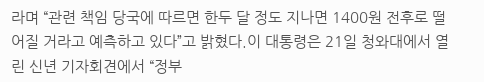라며 “관련 책임 당국에 따르면 한두 달 정도 지나면 1400원 전후로 떨어질 거라고 예측하고 있다”고 밝혔다.이 대통령은 21일 청와대에서 열린 신년 기자회견에서 “정부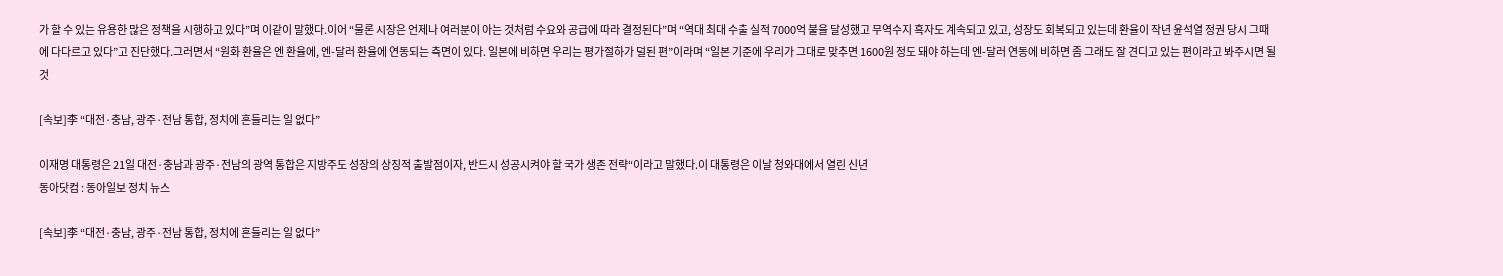가 할 수 있는 유용한 많은 정책을 시행하고 있다”며 이같이 말했다.이어 “물론 시장은 언제나 여러분이 아는 것처럼 수요와 공급에 따라 결정된다”며 “역대 최대 수출 실적 7000억 불을 달성했고 무역수지 흑자도 계속되고 있고, 성장도 회복되고 있는데 환율이 작년 윤석열 정권 당시 그때에 다다르고 있다”고 진단했다.그러면서 “원화 환율은 엔 환율에, 엔-달러 환율에 연동되는 측면이 있다. 일본에 비하면 우리는 평가절하가 덜된 편”이라며 “일본 기준에 우리가 그대로 맞추면 1600원 정도 돼야 하는데 엔-달러 연동에 비하면 좀 그래도 잘 견디고 있는 편이라고 봐주시면 될 것

[속보]李 “대전·충남, 광주·전남 통합, 정치에 흔들리는 일 없다”

이재명 대통령은 21일 대전·충남과 광주·전남의 광역 통합은 지방주도 성장의 상징적 출발점이자, 반드시 성공시켜야 할 국가 생존 전략“이라고 말했다.이 대통령은 이날 청와대에서 열린 신년
동아닷컴 : 동아일보 정치 뉴스

[속보]李 “대전·충남, 광주·전남 통합, 정치에 흔들리는 일 없다”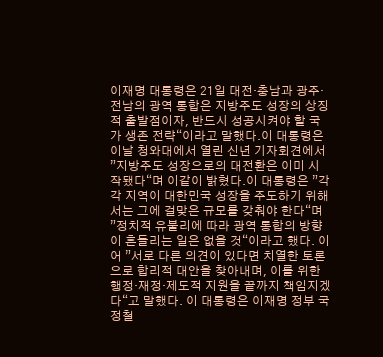이재명 대통령은 21일 대전·충남과 광주·전남의 광역 통합은 지방주도 성장의 상징적 출발점이자, 반드시 성공시켜야 할 국가 생존 전략“이라고 말했다.이 대통령은 이날 청와대에서 열린 신년 기자회견에서 ”지방주도 성장으로의 대전환은 이미 시작됐다“며 이같이 밝혔다.이 대통령은 ”각각 지역이 대한민국 성장을 주도하기 위해서는 그에 걸맞은 규모를 갖춰야 한다“며 ”정치적 유불리에 따라 광역 통합의 방향이 흔들리는 일은 없을 것“이라고 했다. 이어 ”서로 다른 의견이 있다면 치열한 토론으로 합리적 대안을 찾아내며, 이를 위한 행정·재정·제도적 지원을 끝까지 책임지겠다“고 말했다. 이 대통령은 이재명 정부 국정철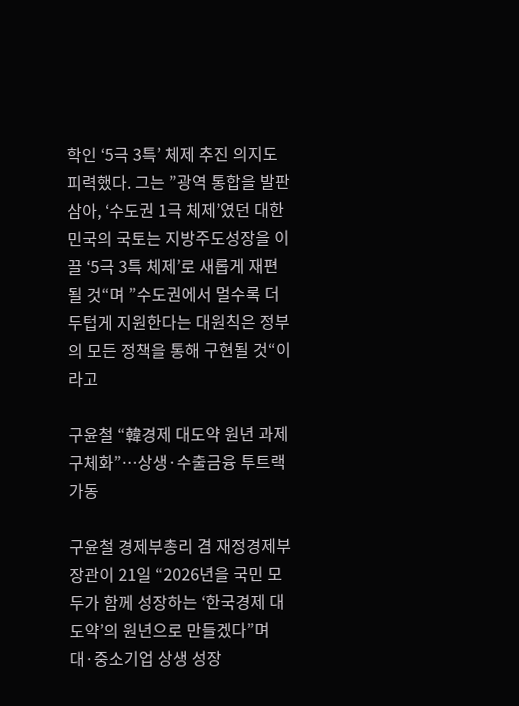학인 ‘5극 3특’ 체제 추진 의지도 피력했다. 그는 ”광역 통합을 발판 삼아, ‘수도권 1극 체제’였던 대한민국의 국토는 지방주도성장을 이끌 ‘5극 3특 체제’로 새롭게 재편될 것“며 ”수도권에서 멀수록 더 두텁게 지원한다는 대원칙은 정부의 모든 정책을 통해 구현될 것“이라고

구윤철 “韓경제 대도약 원년 과제 구체화”…상생·수출금융 투트랙 가동

구윤철 경제부총리 겸 재정경제부 장관이 21일 “2026년을 국민 모두가 함께 성장하는 ‘한국경제 대도약’의 원년으로 만들겠다”며 대·중소기업 상생 성장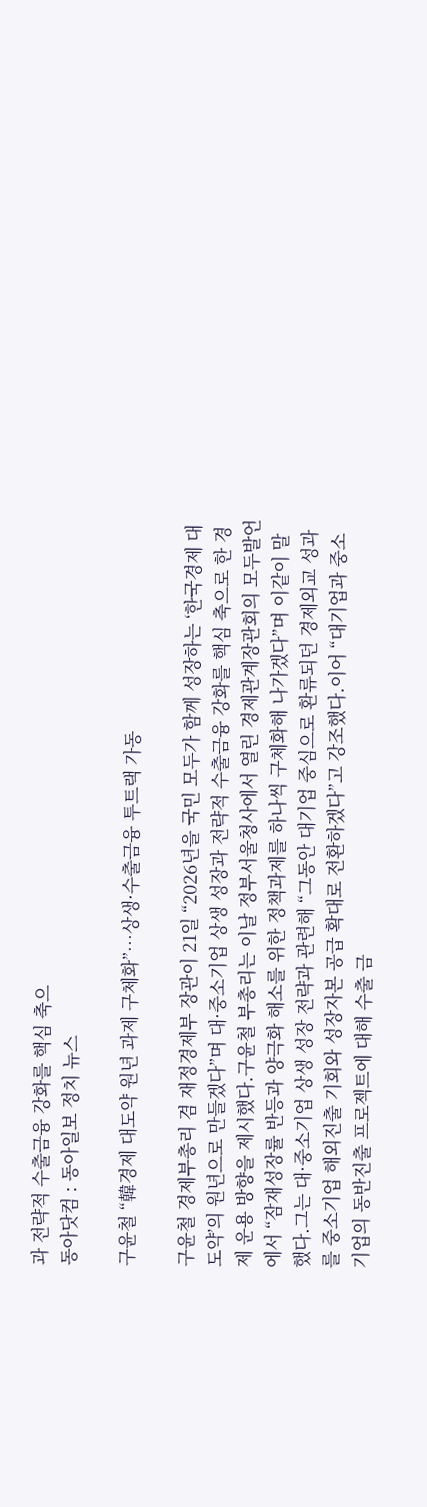과 전략적 수출금융 강화를 핵심 축으
동아닷컴 : 동아일보 정치 뉴스

구윤철 “韓경제 대도약 원년 과제 구체화”…상생·수출금융 투트랙 가동

구윤철 경제부총리 겸 재정경제부 장관이 21일 “2026년을 국민 모두가 함께 성장하는 ‘한국경제 대도약’의 원년으로 만들겠다”며 대·중소기업 상생 성장과 전략적 수출금융 강화를 핵심 축으로 한 경제 운용 방향을 제시했다.구윤철 부총리는 이날 정부서울청사에서 열린 경제관계장관회의 모두발언에서 “잠재성장률 반등과 양극화 해소를 위한 정책과제를 하나씩 구체화해 나가겠다”며 이같이 말했다.그는 대·중소기업 상생 성장 전략과 관련해 “그동안 대기업 중심으로 환류되던 경제외교 성과를 중소기업 해외진출 기회와 성장자본 공급 확대로 전환하겠다”고 강조했다.이어 “대기업과 중소기업의 동반진출 프로젝트에 대해 수출 금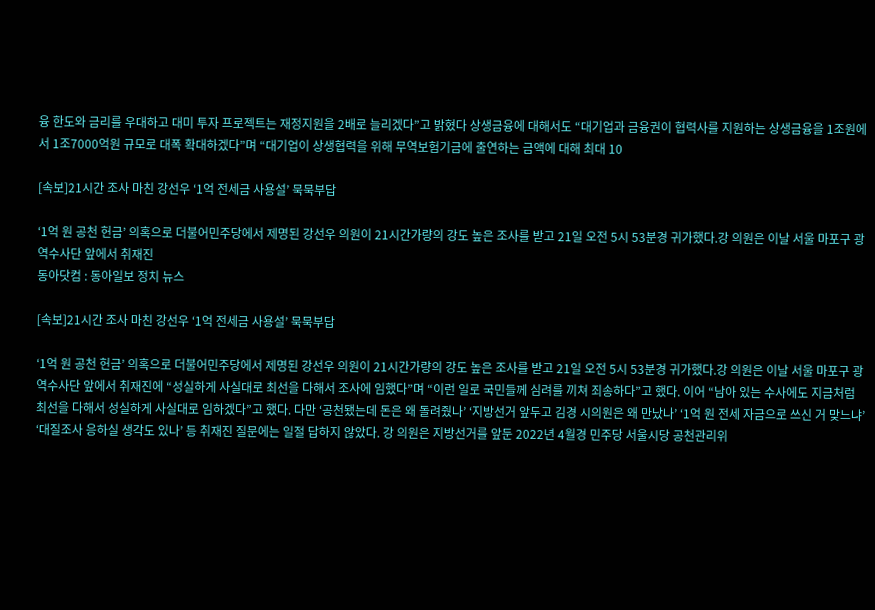융 한도와 금리를 우대하고 대미 투자 프로젝트는 재정지원을 2배로 늘리겠다”고 밝혔다 상생금융에 대해서도 “대기업과 금융권이 협력사를 지원하는 상생금융을 1조원에서 1조7000억원 규모로 대폭 확대하겠다”며 “대기업이 상생협력을 위해 무역보험기금에 출연하는 금액에 대해 최대 10

[속보]21시간 조사 마친 강선우 ‘1억 전세금 사용설’ 묵묵부답

‘1억 원 공천 헌금’ 의혹으로 더불어민주당에서 제명된 강선우 의원이 21시간가량의 강도 높은 조사를 받고 21일 오전 5시 53분경 귀가했다.강 의원은 이날 서울 마포구 광역수사단 앞에서 취재진
동아닷컴 : 동아일보 정치 뉴스

[속보]21시간 조사 마친 강선우 ‘1억 전세금 사용설’ 묵묵부답

‘1억 원 공천 헌금’ 의혹으로 더불어민주당에서 제명된 강선우 의원이 21시간가량의 강도 높은 조사를 받고 21일 오전 5시 53분경 귀가했다.강 의원은 이날 서울 마포구 광역수사단 앞에서 취재진에 “성실하게 사실대로 최선을 다해서 조사에 임했다”며 “이런 일로 국민들께 심려를 끼쳐 죄송하다”고 했다. 이어 “남아 있는 수사에도 지금처럼 최선을 다해서 성실하게 사실대로 임하겠다”고 했다. 다만 ‘공천됐는데 돈은 왜 돌려줬나’ ‘지방선거 앞두고 김경 시의원은 왜 만났나’ ‘1억 원 전세 자금으로 쓰신 거 맞느냐’ ‘대질조사 응하실 생각도 있나’ 등 취재진 질문에는 일절 답하지 않았다. 강 의원은 지방선거를 앞둔 2022년 4월경 민주당 서울시당 공천관리위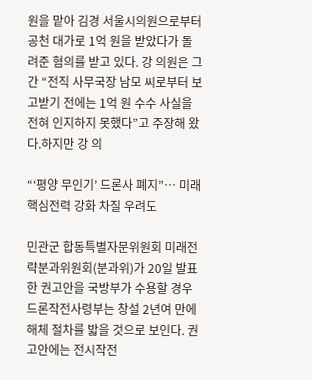원을 맡아 김경 서울시의원으로부터 공천 대가로 1억 원을 받았다가 돌려준 혐의를 받고 있다. 강 의원은 그간 “전직 사무국장 남모 씨로부터 보고받기 전에는 1억 원 수수 사실을 전혀 인지하지 못했다”고 주장해 왔다.하지만 강 의

“‘평양 무인기’ 드론사 폐지”… 미래 핵심전력 강화 차질 우려도

민관군 합동특별자문위원회 미래전략분과위원회(분과위)가 20일 발표한 권고안을 국방부가 수용할 경우 드론작전사령부는 창설 2년여 만에 해체 절차를 밟을 것으로 보인다. 권고안에는 전시작전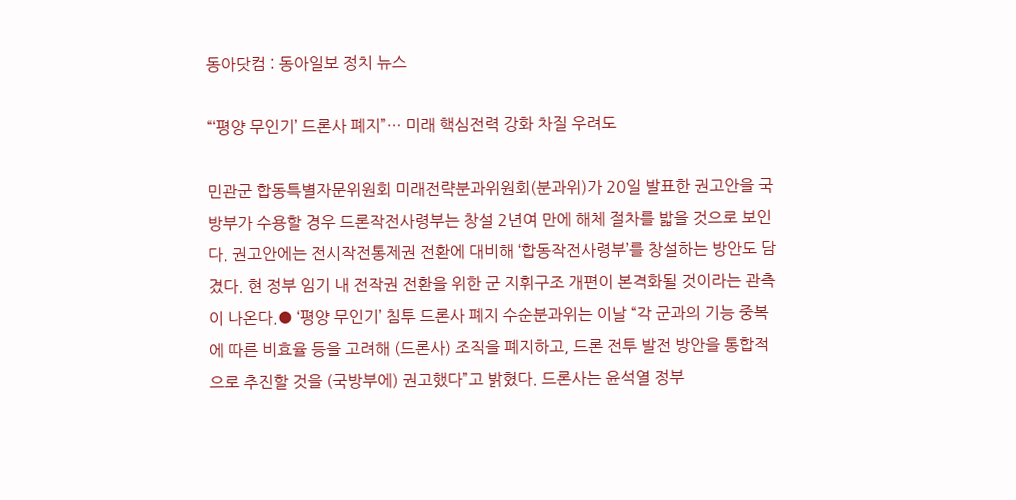동아닷컴 : 동아일보 정치 뉴스

“‘평양 무인기’ 드론사 폐지”… 미래 핵심전력 강화 차질 우려도

민관군 합동특별자문위원회 미래전략분과위원회(분과위)가 20일 발표한 권고안을 국방부가 수용할 경우 드론작전사령부는 창설 2년여 만에 해체 절차를 밟을 것으로 보인다. 권고안에는 전시작전통제권 전환에 대비해 ‘합동작전사령부’를 창설하는 방안도 담겼다. 현 정부 임기 내 전작권 전환을 위한 군 지휘구조 개편이 본격화될 것이라는 관측이 나온다.● ‘평양 무인기’ 침투 드론사 폐지 수순분과위는 이날 “각 군과의 기능 중복에 따른 비효율 등을 고려해 (드론사) 조직을 폐지하고, 드론 전투 발전 방안을 통합적으로 추진할 것을 (국방부에) 권고했다”고 밝혔다. 드론사는 윤석열 정부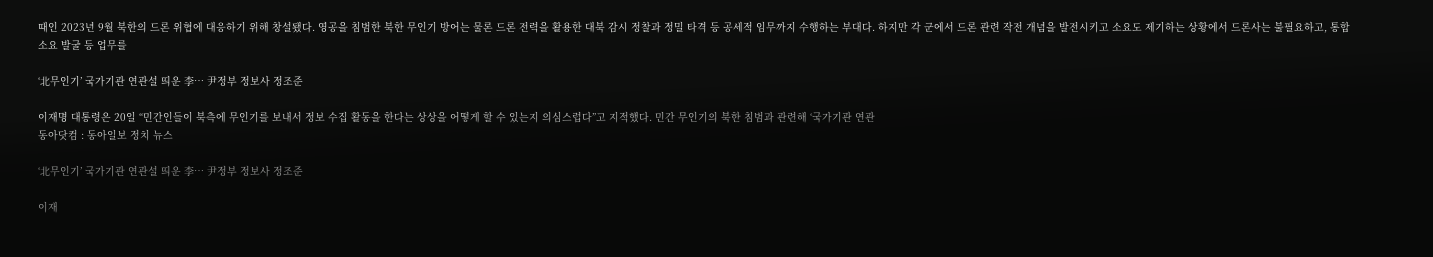때인 2023년 9월 북한의 드론 위협에 대응하기 위해 창설됐다. 영공을 침범한 북한 무인기 방어는 물론 드론 전력을 활용한 대북 감시 정찰과 정밀 타격 등 공세적 임무까지 수행하는 부대다. 하지만 각 군에서 드론 관련 작전 개념을 발전시키고 소요도 제기하는 상황에서 드론사는 불필요하고, 통합 소요 발굴 등 업무를

‘北무인기’ 국가기관 연관설 띄운 李… 尹정부 정보사 정조준

이재명 대통령은 20일 “민간인들이 북측에 무인기를 보내서 정보 수집 활동을 한다는 상상을 어떻게 할 수 있는지 의심스럽다”고 지적했다. 민간 무인기의 북한 침범과 관련해 ‘국가기관 연관
동아닷컴 : 동아일보 정치 뉴스

‘北무인기’ 국가기관 연관설 띄운 李… 尹정부 정보사 정조준

이재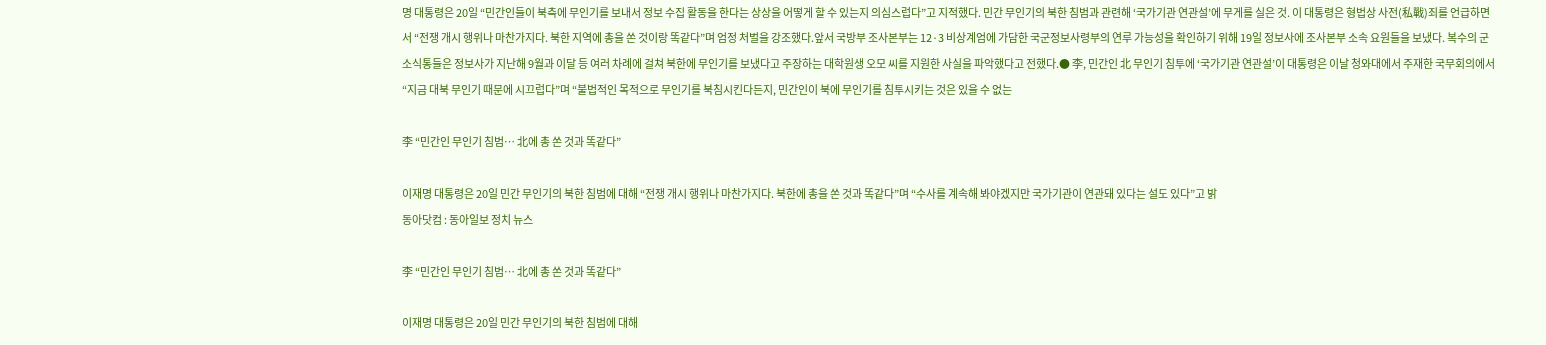명 대통령은 20일 “민간인들이 북측에 무인기를 보내서 정보 수집 활동을 한다는 상상을 어떻게 할 수 있는지 의심스럽다”고 지적했다. 민간 무인기의 북한 침범과 관련해 ‘국가기관 연관설’에 무게를 실은 것. 이 대통령은 형법상 사전(私戰)죄를 언급하면서 “전쟁 개시 행위나 마찬가지다. 북한 지역에 총을 쏜 것이랑 똑같다”며 엄정 처벌을 강조했다.앞서 국방부 조사본부는 12·3 비상계엄에 가담한 국군정보사령부의 연루 가능성을 확인하기 위해 19일 정보사에 조사본부 소속 요원들을 보냈다. 복수의 군 소식통들은 정보사가 지난해 9월과 이달 등 여러 차례에 걸쳐 북한에 무인기를 보냈다고 주장하는 대학원생 오모 씨를 지원한 사실을 파악했다고 전했다.● 李, 민간인 北 무인기 침투에 ‘국가기관 연관설’이 대통령은 이날 청와대에서 주재한 국무회의에서 “지금 대북 무인기 때문에 시끄럽다”며 “불법적인 목적으로 무인기를 북침시킨다든지, 민간인이 북에 무인기를 침투시키는 것은 있을 수 없는

李 “민간인 무인기 침범… 北에 총 쏜 것과 똑같다”

이재명 대통령은 20일 민간 무인기의 북한 침범에 대해 “전쟁 개시 행위나 마찬가지다. 북한에 총을 쏜 것과 똑같다”며 “수사를 계속해 봐야겠지만 국가기관이 연관돼 있다는 설도 있다”고 밝
동아닷컴 : 동아일보 정치 뉴스

李 “민간인 무인기 침범… 北에 총 쏜 것과 똑같다”

이재명 대통령은 20일 민간 무인기의 북한 침범에 대해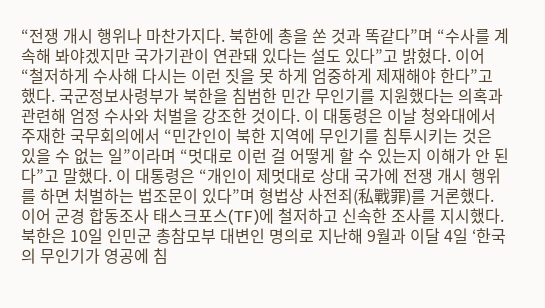“전쟁 개시 행위나 마찬가지다. 북한에 총을 쏜 것과 똑같다”며 “수사를 계속해 봐야겠지만 국가기관이 연관돼 있다는 설도 있다”고 밝혔다. 이어 “철저하게 수사해 다시는 이런 짓을 못 하게 엄중하게 제재해야 한다”고 했다. 국군정보사령부가 북한을 침범한 민간 무인기를 지원했다는 의혹과 관련해 엄정 수사와 처벌을 강조한 것이다. 이 대통령은 이날 청와대에서 주재한 국무회의에서 “민간인이 북한 지역에 무인기를 침투시키는 것은 있을 수 없는 일”이라며 “멋대로 이런 걸 어떻게 할 수 있는지 이해가 안 된다”고 말했다. 이 대통령은 “개인이 제멋대로 상대 국가에 전쟁 개시 행위를 하면 처벌하는 법조문이 있다”며 형법상 사전죄(私戰罪)를 거론했다. 이어 군경 합동조사 태스크포스(TF)에 철저하고 신속한 조사를 지시했다. 북한은 10일 인민군 총참모부 대변인 명의로 지난해 9월과 이달 4일 ‘한국의 무인기가 영공에 침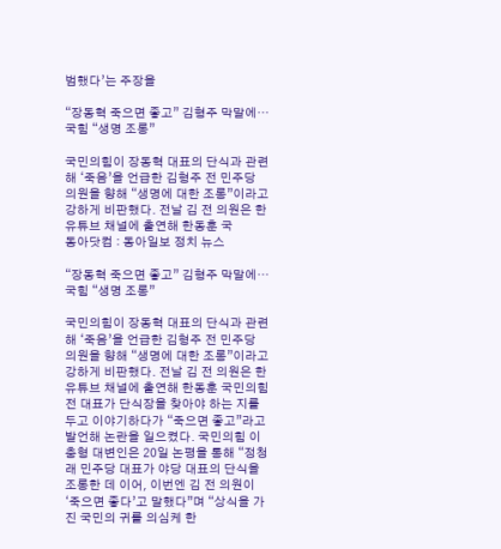범했다’는 주장을

“장동혁 죽으면 좋고” 김형주 막말에…국힘 “생명 조롱”

국민의힘이 장동혁 대표의 단식과 관련해 ‘죽음’을 언급한 김형주 전 민주당 의원을 향해 “생명에 대한 조롱”이라고 강하게 비판했다. 전날 김 전 의원은 한 유튜브 채널에 출연해 한동훈 국
동아닷컴 : 동아일보 정치 뉴스

“장동혁 죽으면 좋고” 김형주 막말에…국힘 “생명 조롱”

국민의힘이 장동혁 대표의 단식과 관련해 ‘죽음’을 언급한 김형주 전 민주당 의원을 향해 “생명에 대한 조롱”이라고 강하게 비판했다. 전날 김 전 의원은 한 유튜브 채널에 출연해 한동훈 국민의힘 전 대표가 단식장을 찾아야 하는 지를 두고 이야기하다가 “죽으면 좋고”라고 발언해 논란을 일으켰다. 국민의힘 이충형 대변인은 20일 논평을 통해 “정청래 민주당 대표가 야당 대표의 단식을 조롱한 데 이어, 이번엔 김 전 의원이 ‘죽으면 좋다’고 말했다”며 “상식을 가진 국민의 귀를 의심케 한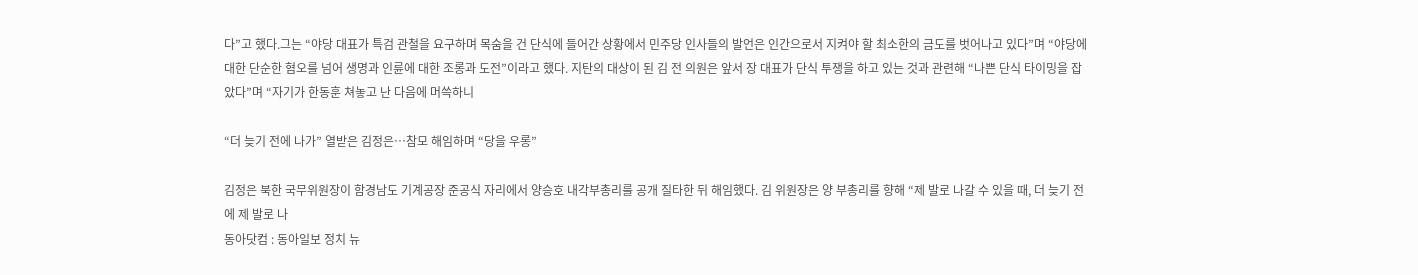다”고 했다.그는 “야당 대표가 특검 관철을 요구하며 목숨을 건 단식에 들어간 상황에서 민주당 인사들의 발언은 인간으로서 지켜야 할 최소한의 금도를 벗어나고 있다”며 “야당에 대한 단순한 혐오를 넘어 생명과 인륜에 대한 조롱과 도전”이라고 했다. 지탄의 대상이 된 김 전 의원은 앞서 장 대표가 단식 투쟁을 하고 있는 것과 관련해 “나쁜 단식 타이밍을 잡았다”며 “자기가 한동훈 쳐놓고 난 다음에 머쓱하니

“더 늦기 전에 나가” 열받은 김정은…참모 해임하며 “당을 우롱”

김정은 북한 국무위원장이 함경남도 기계공장 준공식 자리에서 양승호 내각부총리를 공개 질타한 뒤 해임했다. 김 위원장은 양 부총리를 향해 “제 발로 나갈 수 있을 때, 더 늦기 전에 제 발로 나
동아닷컴 : 동아일보 정치 뉴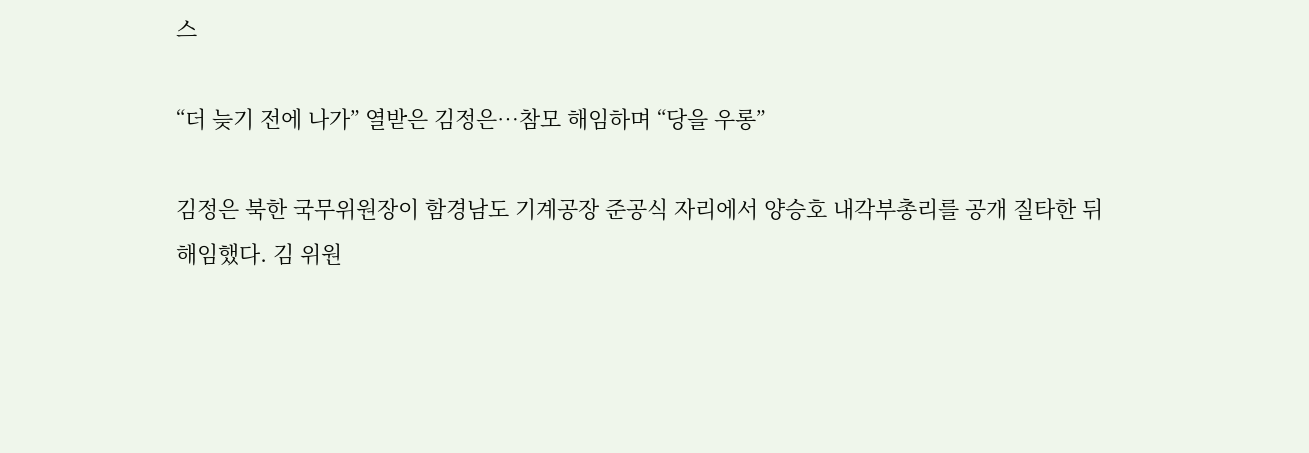스

“더 늦기 전에 나가” 열받은 김정은…참모 해임하며 “당을 우롱”

김정은 북한 국무위원장이 함경남도 기계공장 준공식 자리에서 양승호 내각부총리를 공개 질타한 뒤 해임했다. 김 위원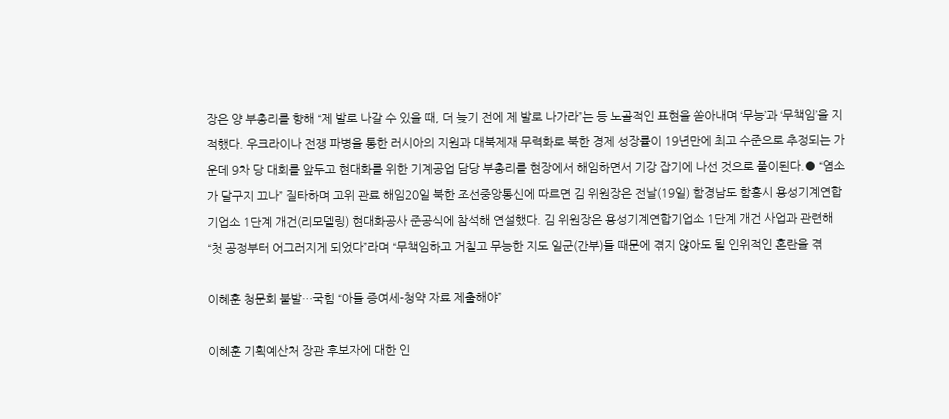장은 양 부총리를 향해 “제 발로 나갈 수 있을 때, 더 늦기 전에 제 발로 나가라”는 등 노골적인 표현을 쏟아내며 ‘무능’과 ‘무책임’을 지적했다. 우크라이나 전쟁 파병을 통한 러시아의 지원과 대북제재 무력화로 북한 경제 성장률이 19년만에 최고 수준으로 추정되는 가운데 9차 당 대회를 앞두고 현대화를 위한 기계공업 담당 부총리를 현장에서 해임하면서 기강 잡기에 나선 것으로 풀이된다.● “염소가 달구지 끄나” 질타하며 고위 관료 해임20일 북한 조선중앙통신에 따르면 김 위원장은 전날(19일) 함경남도 함흥시 용성기계연합기업소 1단계 개건(리모델링) 현대화공사 준공식에 참석해 연설했다. 김 위원장은 용성기계연합기업소 1단계 개건 사업과 관련해 “첫 공정부터 어그러지게 되었다”라며 “무책임하고 거칠고 무능한 지도 일군(간부)들 때문에 겪지 않아도 될 인위적인 혼란을 겪

이혜훈 청문회 불발…국힘 “아들 증여세-청약 자료 제출해야”

이혜훈 기획예산처 장관 후보자에 대한 인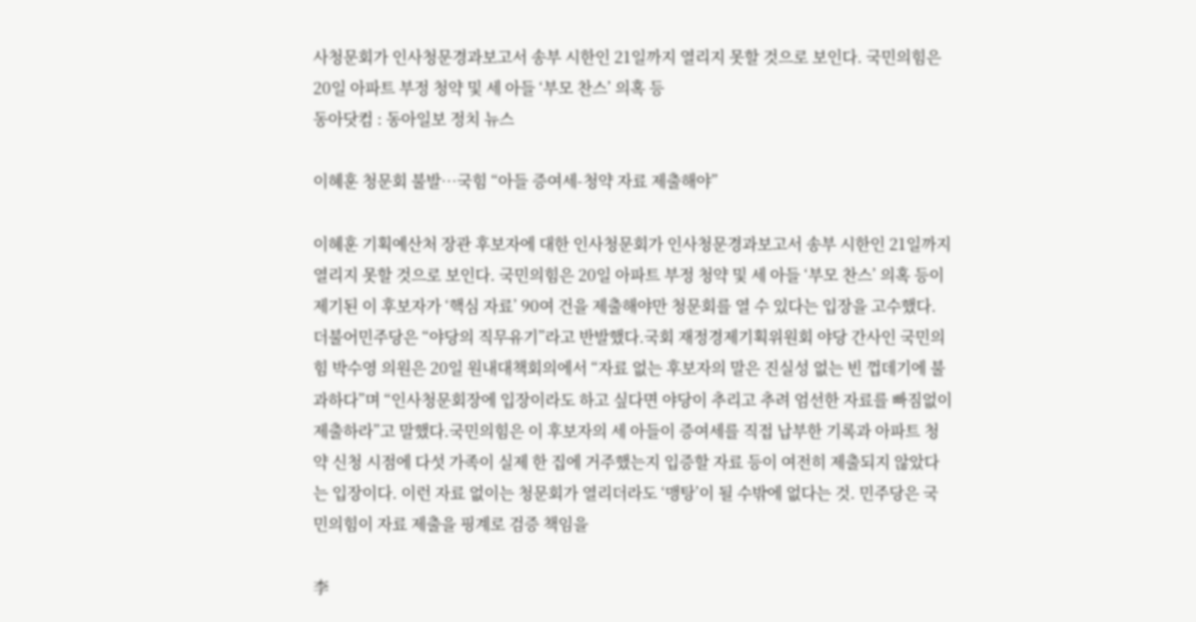사청문회가 인사청문경과보고서 송부 시한인 21일까지 열리지 못할 것으로 보인다. 국민의힘은 20일 아파트 부정 청약 및 세 아들 ‘부모 찬스’ 의혹 등
동아닷컴 : 동아일보 정치 뉴스

이혜훈 청문회 불발…국힘 “아들 증여세-청약 자료 제출해야”

이혜훈 기획예산처 장관 후보자에 대한 인사청문회가 인사청문경과보고서 송부 시한인 21일까지 열리지 못할 것으로 보인다. 국민의힘은 20일 아파트 부정 청약 및 세 아들 ‘부모 찬스’ 의혹 등이 제기된 이 후보자가 ‘핵심 자료’ 90여 건을 제출해야만 청문회를 열 수 있다는 입장을 고수했다. 더불어민주당은 “야당의 직무유기”라고 반발했다.국회 재정경제기획위원회 야당 간사인 국민의힘 박수영 의원은 20일 원내대책회의에서 “자료 없는 후보자의 말은 진실성 없는 빈 껍데기에 불과하다”며 “인사청문회장에 입장이라도 하고 싶다면 야당이 추리고 추려 엄선한 자료를 빠짐없이 제출하라”고 말했다.국민의힘은 이 후보자의 세 아들이 증여세를 직접 납부한 기록과 아파트 청약 신청 시점에 다섯 가족이 실제 한 집에 거주했는지 입증할 자료 등이 여전히 제출되지 않았다는 입장이다. 이런 자료 없이는 청문회가 열리더라도 ‘맹탕’이 될 수밖에 없다는 것. 민주당은 국민의힘이 자료 제출을 핑계로 검증 책임을

李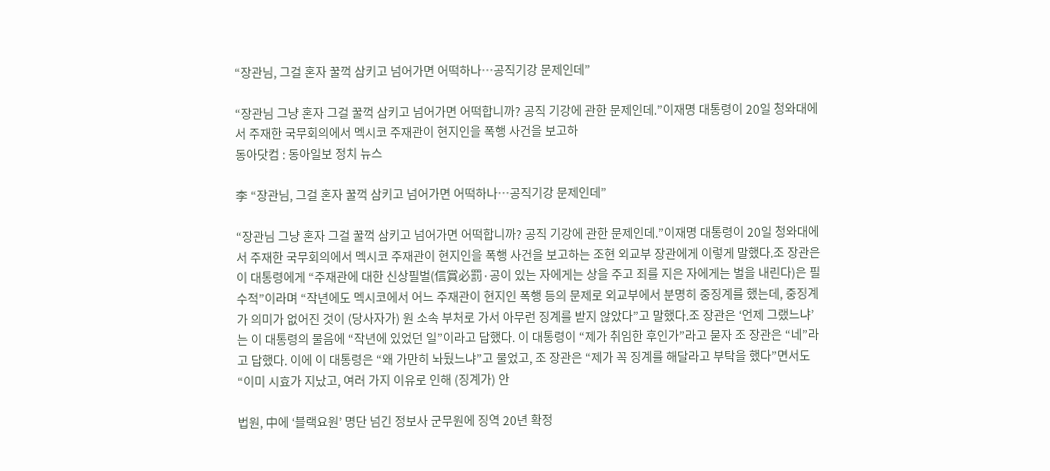“장관님, 그걸 혼자 꿀꺽 삼키고 넘어가면 어떡하나…공직기강 문제인데”

“장관님 그냥 혼자 그걸 꿀꺽 삼키고 넘어가면 어떡합니까? 공직 기강에 관한 문제인데.”이재명 대통령이 20일 청와대에서 주재한 국무회의에서 멕시코 주재관이 현지인을 폭행 사건을 보고하
동아닷컴 : 동아일보 정치 뉴스

李 “장관님, 그걸 혼자 꿀꺽 삼키고 넘어가면 어떡하나…공직기강 문제인데”

“장관님 그냥 혼자 그걸 꿀꺽 삼키고 넘어가면 어떡합니까? 공직 기강에 관한 문제인데.”이재명 대통령이 20일 청와대에서 주재한 국무회의에서 멕시코 주재관이 현지인을 폭행 사건을 보고하는 조현 외교부 장관에게 이렇게 말했다.조 장관은 이 대통령에게 “주재관에 대한 신상필벌(信賞必罰·공이 있는 자에게는 상을 주고 죄를 지은 자에게는 벌을 내린다)은 필수적”이라며 “작년에도 멕시코에서 어느 주재관이 현지인 폭행 등의 문제로 외교부에서 분명히 중징계를 했는데, 중징계가 의미가 없어진 것이 (당사자가) 원 소속 부처로 가서 아무런 징계를 받지 않았다”고 말했다.조 장관은 ‘언제 그랬느냐’는 이 대통령의 물음에 “작년에 있었던 일”이라고 답했다. 이 대통령이 “제가 취임한 후인가”라고 묻자 조 장관은 “네”라고 답했다. 이에 이 대통령은 “왜 가만히 놔뒀느냐”고 물었고, 조 장관은 “제가 꼭 징계를 해달라고 부탁을 했다”면서도 “이미 시효가 지났고, 여러 가지 이유로 인해 (징계가) 안

법원, 中에 ‘블랙요원’ 명단 넘긴 정보사 군무원에 징역 20년 확정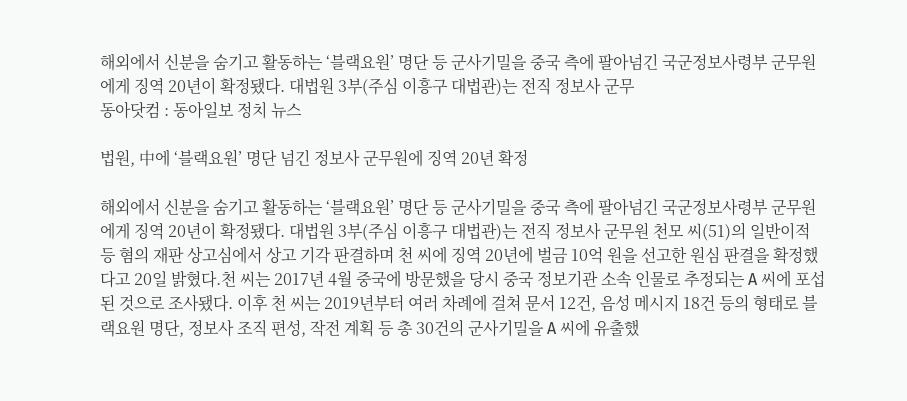해외에서 신분을 숨기고 활동하는 ‘블랙요원’ 명단 등 군사기밀을 중국 측에 팔아넘긴 국군정보사령부 군무원에게 징역 20년이 확정됐다. 대법원 3부(주심 이흥구 대법관)는 전직 정보사 군무
동아닷컴 : 동아일보 정치 뉴스

법원, 中에 ‘블랙요원’ 명단 넘긴 정보사 군무원에 징역 20년 확정

해외에서 신분을 숨기고 활동하는 ‘블랙요원’ 명단 등 군사기밀을 중국 측에 팔아넘긴 국군정보사령부 군무원에게 징역 20년이 확정됐다. 대법원 3부(주심 이흥구 대법관)는 전직 정보사 군무원 천모 씨(51)의 일반이적 등 혐의 재판 상고심에서 상고 기각 판결하며 천 씨에 징역 20년에 벌금 10억 원을 선고한 원심 판결을 확정했다고 20일 밝혔다.천 씨는 2017년 4월 중국에 방문했을 당시 중국 정보기관 소속 인물로 추정되는 A 씨에 포섭된 것으로 조사됐다. 이후 천 씨는 2019년부터 여러 차례에 걸쳐 문서 12건, 음성 메시지 18건 등의 형태로 블랙요원 명단, 정보사 조직 편성, 작전 계획 등 총 30건의 군사기밀을 A 씨에 유출했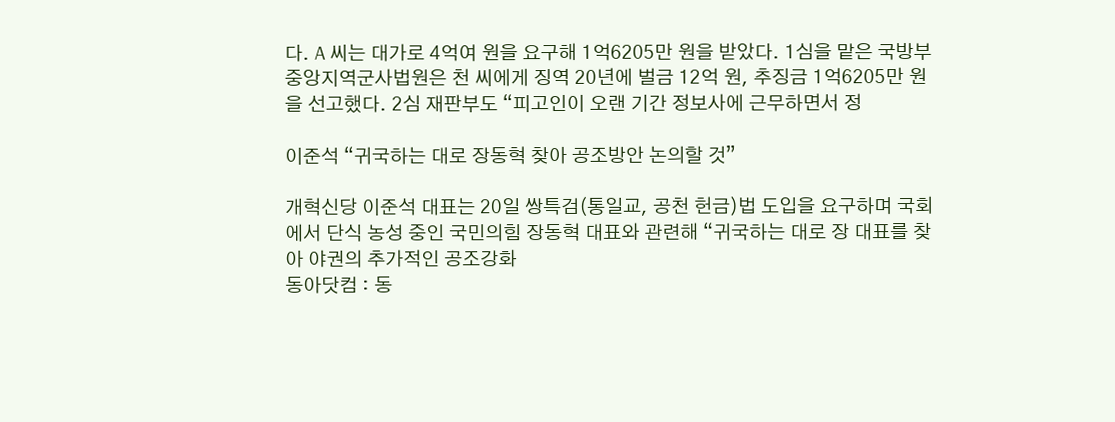다. A 씨는 대가로 4억여 원을 요구해 1억6205만 원을 받았다. 1심을 맡은 국방부 중앙지역군사법원은 천 씨에게 징역 20년에 벌금 12억 원, 추징금 1억6205만 원을 선고했다. 2심 재판부도 “피고인이 오랜 기간 정보사에 근무하면서 정

이준석 “귀국하는 대로 장동혁 찾아 공조방안 논의할 것”

개혁신당 이준석 대표는 20일 쌍특검(통일교, 공천 헌금)법 도입을 요구하며 국회에서 단식 농성 중인 국민의힘 장동혁 대표와 관련해 “귀국하는 대로 장 대표를 찾아 야권의 추가적인 공조강화
동아닷컴 : 동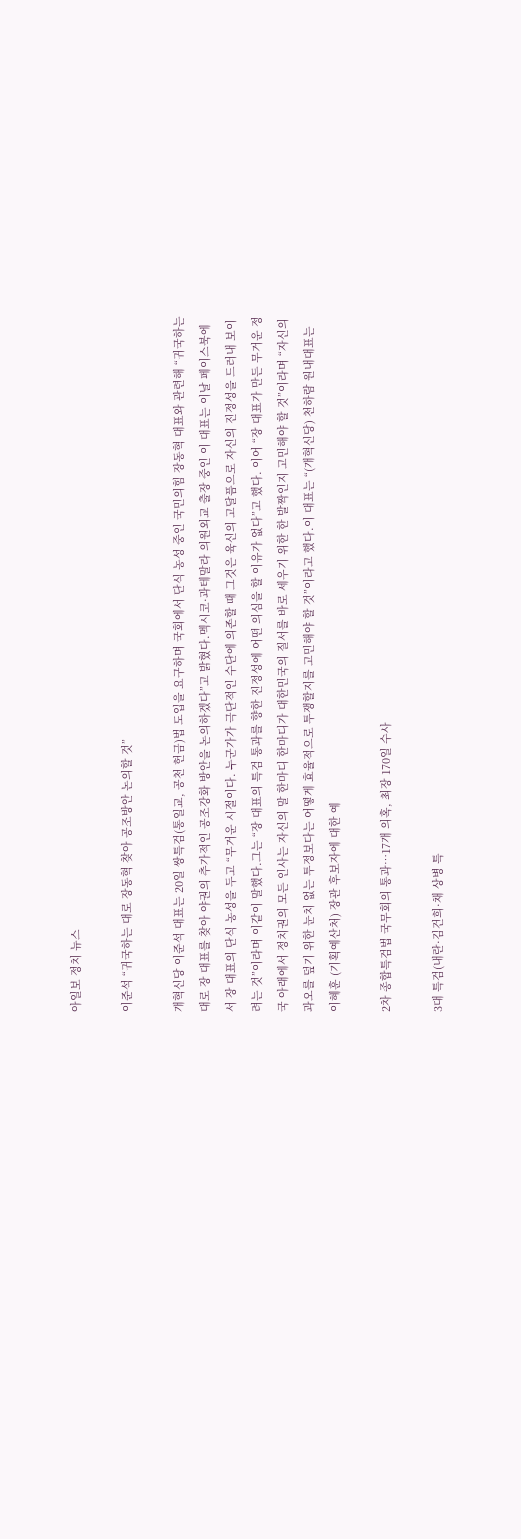아일보 정치 뉴스

이준석 “귀국하는 대로 장동혁 찾아 공조방안 논의할 것”

개혁신당 이준석 대표는 20일 쌍특검(통일교, 공천 헌금)법 도입을 요구하며 국회에서 단식 농성 중인 국민의힘 장동혁 대표와 관련해 “귀국하는 대로 장 대표를 찾아 야권의 추가적인 공조강화 방안을 논의하겠다”고 밝혔다.멕시코·과테말라 의원외교 출장 중인 이 대표는 이날 페이스북에서 장 대표의 단식 농성을 두고 “무거운 시절이다. 누군가가 극단적인 수단에 의존할 때 그것은 육신의 고달픔으로 자신의 진정성을 드러내 보이려는 것”이라며 이같이 말했다.그는 “장 대표의 특검 통과를 향한 진정성에 어떤 의심을 할 이유가 없다”고 했다. 이어 “장 대표가 만든 무거운 정국 아래에서 정치권의 모든 인사는 자신의 말 한마디 한마디가 대한민국의 질서를 바로 세우기 위한 한 발짝인지 고민해야 할 것”이라며 “자신의 과오를 덮기 위한 눈치 없는 투정보다는 어떻게 효율적으로 투쟁할지를 고민해야 할 것”이라고 했다.이 대표는 “(개혁신당) 천하람 원내대표는 이혜훈 (기획예산처) 장관 후보자에 대한 예

2차 종합특검법 국무회의 통과…17개 의혹, 최장 170일 수사

3대 특검(내란·김건희·채 상병 특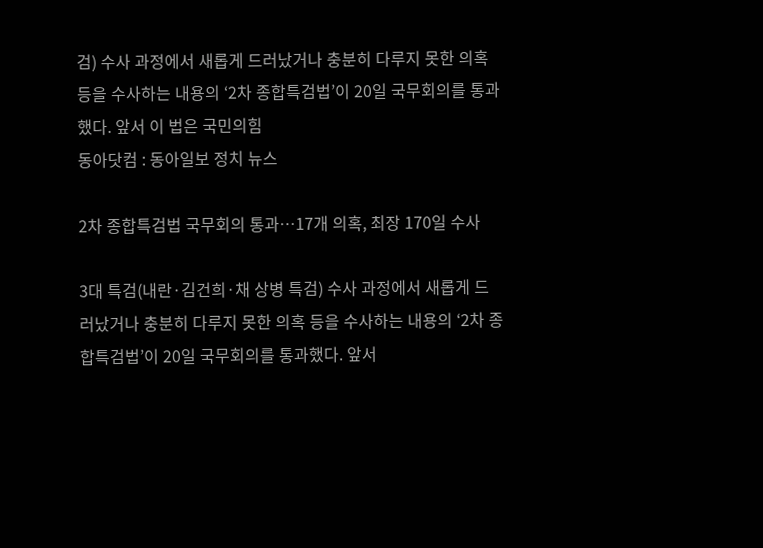검) 수사 과정에서 새롭게 드러났거나 충분히 다루지 못한 의혹 등을 수사하는 내용의 ‘2차 종합특검법’이 20일 국무회의를 통과했다. 앞서 이 법은 국민의힘
동아닷컴 : 동아일보 정치 뉴스

2차 종합특검법 국무회의 통과…17개 의혹, 최장 170일 수사

3대 특검(내란·김건희·채 상병 특검) 수사 과정에서 새롭게 드러났거나 충분히 다루지 못한 의혹 등을 수사하는 내용의 ‘2차 종합특검법’이 20일 국무회의를 통과했다. 앞서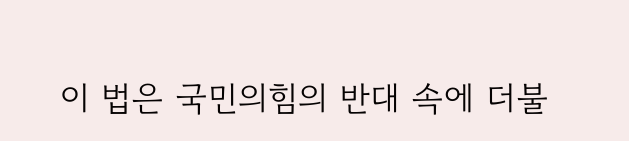이 법은 국민의힘의 반대 속에 더불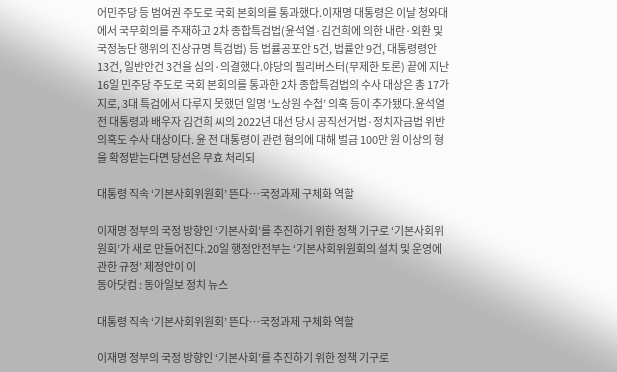어민주당 등 범여권 주도로 국회 본회의를 통과했다.이재명 대통령은 이날 청와대에서 국무회의를 주재하고 2차 종합특검법(윤석열·김건희에 의한 내란·외환 및 국정농단 행위의 진상규명 특검법) 등 법률공포안 5건, 법률안 9건, 대통령령안 13건, 일반안건 3건을 심의·의결했다.야당의 필리버스터(무제한 토론) 끝에 지난 16일 민주당 주도로 국회 본회의를 통과한 2차 종합특검법의 수사 대상은 총 17가지로, 3대 특검에서 다루지 못했던 일명 ‘노상원 수첩’ 의혹 등이 추가됐다.윤석열 전 대통령과 배우자 김건희 씨의 2022년 대선 당시 공직선거법·정치자금법 위반 의혹도 수사 대상이다. 윤 전 대통령이 관련 혐의에 대해 벌금 100만 원 이상의 형을 확정받는다면 당선은 무효 처리되

대통령 직속 ‘기본사회위원회’ 뜬다…국정과제 구체화 역할

이재명 정부의 국정 방향인 ‘기본사회’를 추진하기 위한 정책 기구로 ‘기본사회위원회’가 새로 만들어진다.20일 행정안전부는 ‘기본사회위원회의 설치 및 운영에 관한 규정’ 제정안이 이
동아닷컴 : 동아일보 정치 뉴스

대통령 직속 ‘기본사회위원회’ 뜬다…국정과제 구체화 역할

이재명 정부의 국정 방향인 ‘기본사회’를 추진하기 위한 정책 기구로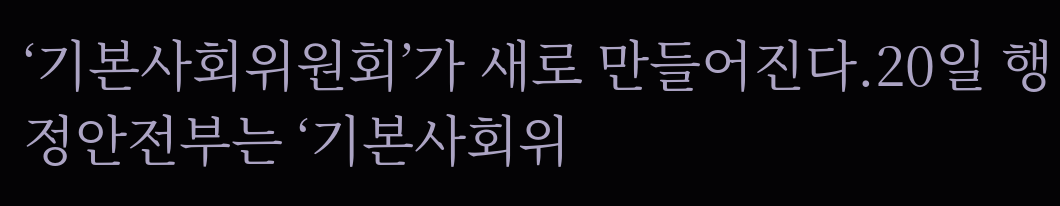‘기본사회위원회’가 새로 만들어진다.20일 행정안전부는 ‘기본사회위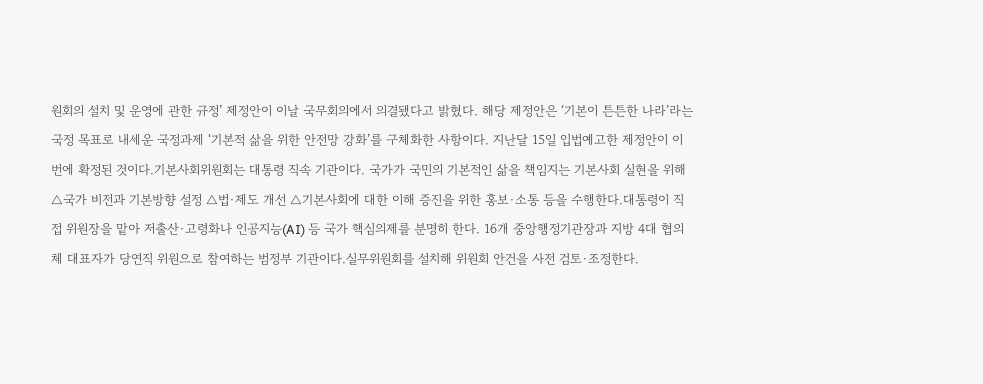원회의 설치 및 운영에 관한 규정’ 제정안이 이날 국무회의에서 의결됐다고 밝혔다. 해당 제정안은 ‘기본이 튼튼한 나라’라는 국정 목표로 내세운 국정과제 ‘기본적 삶을 위한 안전망 강화’를 구체화한 사항이다. 지난달 15일 입법예고한 제정안이 이번에 확정된 것이다.기본사회위원회는 대통령 직속 기관이다. 국가가 국민의 기본적인 삶을 책임지는 기본사회 실현을 위해 △국가 비전과 기본방향 설정 △법·제도 개선 △기본사회에 대한 이해 증진을 위한 홍보·소통 등을 수행한다.대통령이 직접 위원장을 맡아 저출산·고령화나 인공지능(AI) 등 국가 핵심의제를 분명히 한다. 16개 중앙행정기관장과 지방 4대 협의체 대표자가 당연직 위원으로 참여하는 범정부 기관이다.실무위원회를 설치해 위원회 안건을 사전 검토·조정한다.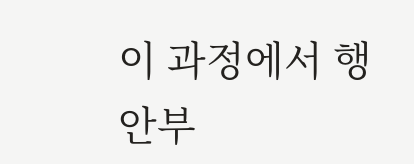이 과정에서 행안부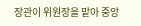장관이 위원장을 맡아 중앙